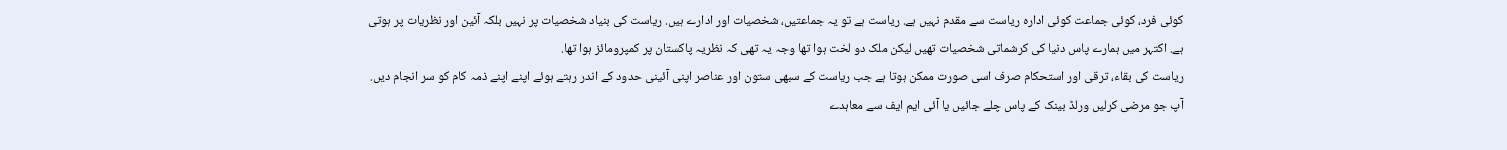کوئی فرد، کوئی جماعت کوئی ادارہ ریاست سے مقدم نہیں ہے. ریاست ہے تو یہ جماعتیں، شخصیات اور ادارے ہیں. ریاست کی بنیاد شخصیات پر نہیں بلکہ آئین اور نظریات پر ہوتی ہے. اکتہر میں ہمارے پاس دنیا کی کرشماتی شخصیات تھیں لیکن ملک دو لخت ہوا تھا وجہ یہ تھی کہ نظریہ پاکستان پر کمپرومائز ہوا تھا.
ریاست کی بقاء، ترقی اور استحکام صرف اسی صورت ممکن ہوتا ہے جب ریاست کے سبھی ستون اور عناصر اپنی آئینی حدود کے اندر رہتے ہوئے اپنے اپنے ذمہ کام کو سر انجام دیں. آپ جو مرضی کرلیں ورلڈ بینک کے پاس چلے جائیں یا آئی ایم ایف سے معاہدے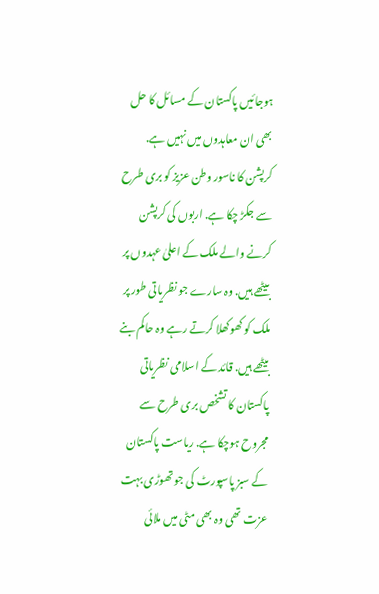ہوجائیں پاکستان کے مسائل کا حل بھی ان معاہدوں میں نہیں ہے.
کرپشن کا ناسور وطن عزیز کو بری طرح سے جکڑ چکا ہے. اربوں کی کرپشن کرنے والے ملک کے اعلیٰ عہدوں پر بیٹھے ہیں. وہ سارے جو نظریاتی طور پر ملک کو کھوکھلا کرتے رہے وہ حاکم بنے بیٹھے ہیں. قائد کے اسلامی نظریاتی پاکستان کا تشخص بری طرح سے مجروح ہوچکا ہے. ریاست پاکستان کے سبز پاسپورٹ کی جو تھوڑی بہت عزت تھی وہ بھی مٹی میں ملائی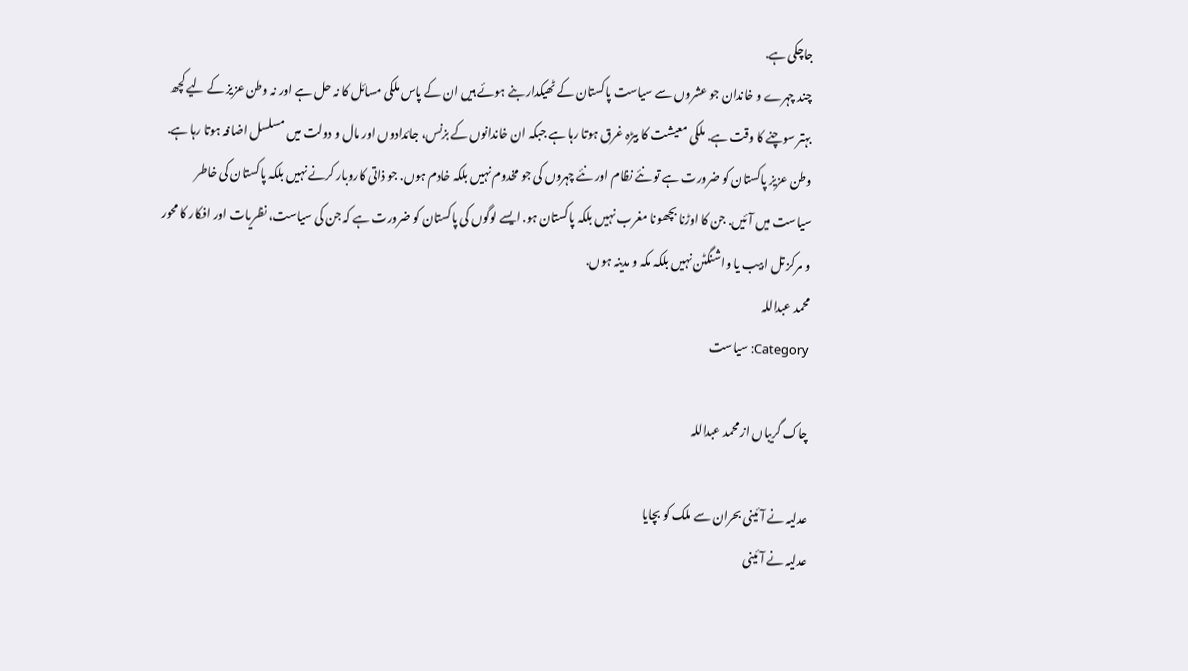جاچکی ہے.
چند چہرے و خاندان جو عشروں سے سیاست پاکستان کے ٹھیکدار بنے ہوئے ہیں ان کے پاس ملکی مسائل کا نہ حل ہے اور نہ وطن عزیز کے لیے کچھ بہتر سوچنے کا وقت ہے. ملکی معیشت کا بیڑہ غرق ہوتا رہا ہے جبکہ ان خاندانوں کے بزنس، جائدادوں اور مال و دولت میں مسلسل اضافہ ہوتا رہا ہے.
وطن عزیز پاکستان کو ضرورت ہے تو نئے نظام اور نئے چہروں کی جو مخدوم نہیں بلکہ خادم ہوں. جو ذاتی کاروبار کرنے نہیں بلکہ پاکستان کی خاطر سیاست میں آئیں. جن کا اوڑنا بچھونا مغرب نہیں بلکہ پاکستان ہو. ایسے لوگوں کی پاکستان کو ضرورت ہے کہ جن کی سیاست، نظریات اور افکار کا محور و مرکز تل ابیب یا واشنگٹن نہیں بلکہ مکہ و مدینہ ہوں.
محمد عبداللہ
Category: سیاست

چاک گریباں از محمد عبداللہ

عدلیہ نے آئینی بحران سے ملک کو بچایا
عدلیہ نے آئینی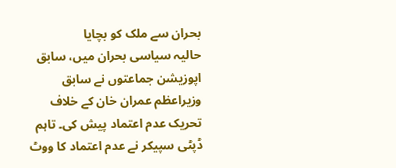بحران سے ملک کو بچایا
حالیہ سیاسی بحران میں، سابق اپوزیشن جماعتوں نے سابق وزیراعظم عمران خان کے خلاف تحریک عدم اعتماد پیش کی۔ تاہم ڈپٹی سپیکر نے عدم اعتماد کا ووٹ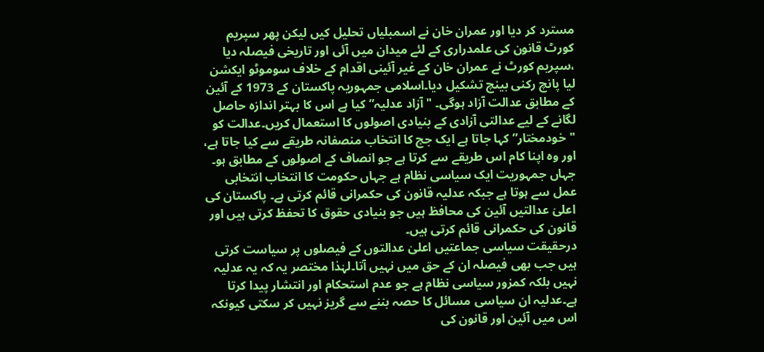مسترد کر دیا اور عمران خان نے اسمبلیاں تحلیل کیں لیکن پھر سپریم کورٹ قانون کی علمدراری کے لئے میدان میں آئی اور تاریخی فیصلہ دیا ،سپریم کورٹ نے عمران خان کے غیر آئینی اقدام کے خلاف سوموٹو ایکشن لیا پانچ رکنی بینچ تشکیل دیا۔اسلامی جمہوریہ پاکستان کے 1973 کے آئین کے مطابق عدالت آزاد ہوگی۔ "آزاد عدلیہ” کیا ہے اس کا بہتر اندازہ حاصل لگانے کے لیے عدالتی آزادی کے بنیادی اصولوں کا استعمال کریں۔عدالت کو "خودمختار” کہا جاتا ہے ایک جج کا انتخاب منصفانہ طریقے سے کیا جاتا ہے، اور وہ اپنا کام اس طریقے سے کرتا ہے جو انصاف کے اصولوں کے مطابق ہو۔ جہاں جمہوریت ایک سیاسی نظام ہے جہاں حکومت کا انتخاب انتخابی عمل سے ہوتا ہے جبکہ عدلیہ قانون کی حکمرانی قائم کرتی ہے۔ پاکستان کی اعلیٰ عدالتیں آئین کی محافظ ہیں جو بنیادی حقوق کا تحفظ کرتی ہیں اور قانون کی حکمرانی قائم کرتی ہیں۔
درحقیقت سیاسی جماعتیں اعلیٰ عدالتوں کے فیصلوں پر سیاست کرتی ہیں جب بھی فیصلہ ان کے حق میں نہیں آتا۔لہٰذا مختصر یہ کہ یہ عدلیہ نہیں بلکہ کمزور سیاسی نظام ہے جو عدم استحکام اور انتشار پیدا کرتا ہے۔عدلیہ ان سیاسی مسائل کا حصہ بننے سے گریز نہیں کر سکتی کیونکہ اس میں آئین اور قانون کی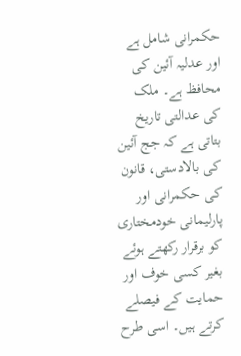حکمرانی شامل ہے اور عدلیہ آئین کی محافظ ہے۔ ملک کی عدالتی تاریخ بتاتی ہے کہ جج آئین کی بالادستی، قانون کی حکمرانی اور پارلیمانی خودمختاری کو برقرار رکھتے ہوئے بغیر کسی خوف اور حمایت کے فیصلے کرتے ہیں۔ اسی طرح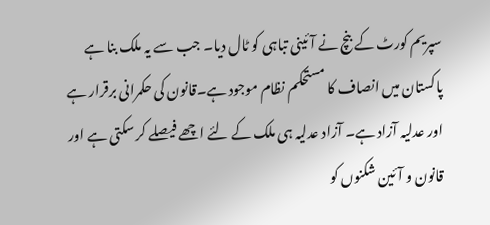سپریم کورٹ کے بنچ نے آئینی تباہی کو ٹال دیا۔ جب سے یہ ملک بنا ہے پاکستان میں انصاف کا مستحکم نظام موجود ہے۔قانون کی حکمرانی برقرار ہے اور عدلیہ آزاد ہے۔ آزاد عدلیہ ہی ملک کے لئے اچھے فیصلے کر سکتی ہے اور قانون و آئین شکنوں کو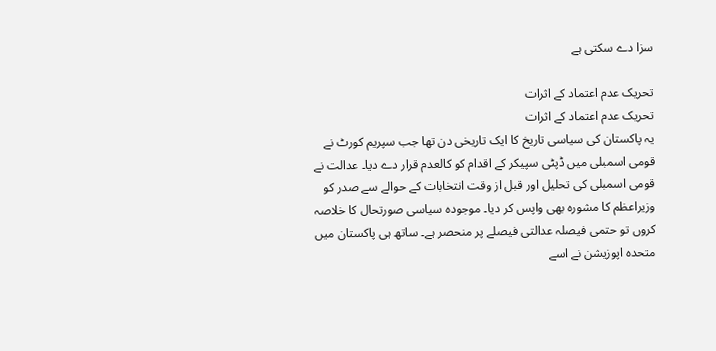سزا دے سکتی ہے

تحریک عدم اعتماد کے اثرات
تحریک عدم اعتماد کے اثرات
یہ پاکستان کی سیاسی تاریخ کا ایک تاریخی دن تھا جب سپریم کورٹ نے قومی اسمبلی میں ڈپٹی سپیکر کے اقدام کو کالعدم قرار دے دیا۔ عدالت نے قومی اسمبلی کی تحلیل اور قبل از وقت انتخابات کے حوالے سے صدر کو وزیراعظم کا مشورہ بھی واپس کر دیا۔ موجودہ سیاسی صورتحال کا خلاصہ کروں تو حتمی فیصلہ عدالتی فیصلے پر منحصر ہے۔ ساتھ ہی پاکستان میں متحدہ اپوزیشن نے اسے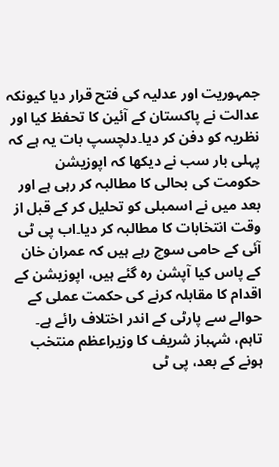جمہوریت اور عدلیہ کی فتح قرار دیا کیونکہ عدالت نے پاکستان کے آئین کا تحفظ کیا اور نظریہ کو دفن کر دیا۔دلچسپ بات یہ ہے کہ پہلی بار سب نے دیکھا کہ اپوزیشن حکومت کی بحالی کا مطالبہ کر رہی ہے اور بعد میں نے اسمبلی کو تحلیل کر کے قبل از وقت انتخابات کا مطالبہ کر دیا۔اب پی ٹی آئی کے حامی سوچ رہے ہیں کہ عمران خان کے پاس کیا آپشن رہ گئے ہیں، اپوزیشن کے اقدام کا مقابلہ کرنے کی حکمت عملی کے حوالے سے پارٹی کے اندر اختلاف رائے ہے۔ تاہم، شہباز شریف کا وزیراعظم منتخب ہونے کے بعد، پی ٹی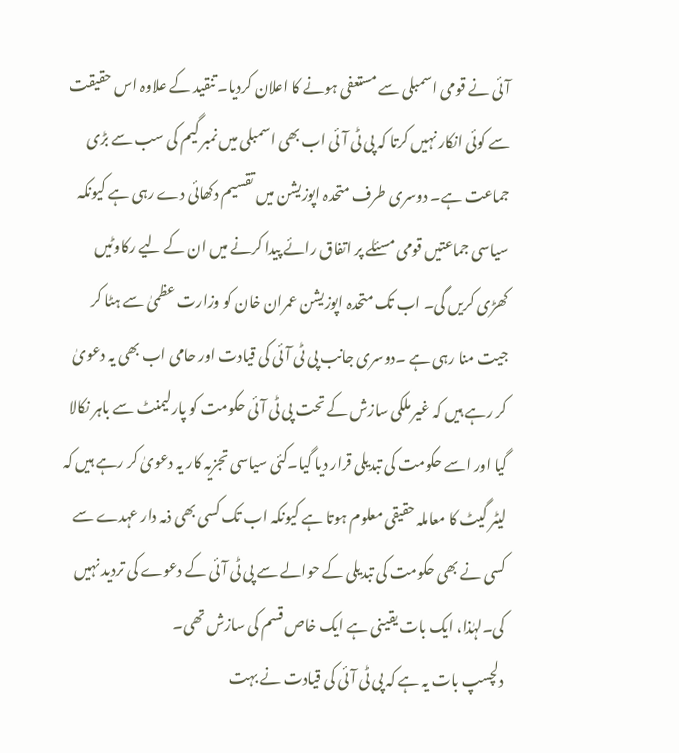آئی نے قومی اسمبلی سے مستعفی ہونے کا اعلان کردیا۔ تنقید کے علاوہ اس حقیقت سے کوئی انکار نہیں کرتا کہ پی ٹی آئی اب بھی اسمبلی میں نمبر گیم کی سب سے بڑی جماعت ہے۔ دوسری طرف متحدہ اپوزیشن میں تقسیم دکھائی دے رہی ہے کیونکہ سیاسی جماعتیں قومی مسئلے پر اتفاق رائے پیدا کرنے میں ان کے لیے رکاوٹیں کھڑی کریں گی۔ اب تک متحدہ اپوزیشن عمران خان کو وزارت عظمیٰ سے ہٹا کر جیت منا رہی ہے ۔دوسری جانب پی ٹی آئی کی قیادت اور حامی اب بھی یہ دعویٰ کر رہے ہیں کہ غیر ملکی سازش کے تحت پی ٹی آئی حکومت کو پارلیمنٹ سے باہر نکالا گیا اور اسے حکومت کی تبدیلی قرار دیا گیا۔کئی سیاسی تجزیہ کار یہ دعویٰ کر رہے ہیں کہ لیٹر گیٹ کا معاملہ حقیقی معلوم ہوتا ہے کیونکہ اب تک کسی بھی ذمہ دار عہدے سے کسی نے بھی حکومت کی تبدیلی کے حوالے سے پی ٹی آئی کے دعوے کی تردید نہیں کی۔لہٰذا، ایک بات یقینی ہے ایک خاص قسم کی سازش تھی۔
دلچسپ بات یہ ہے کہ پی ٹی آئی کی قیادت نے بہت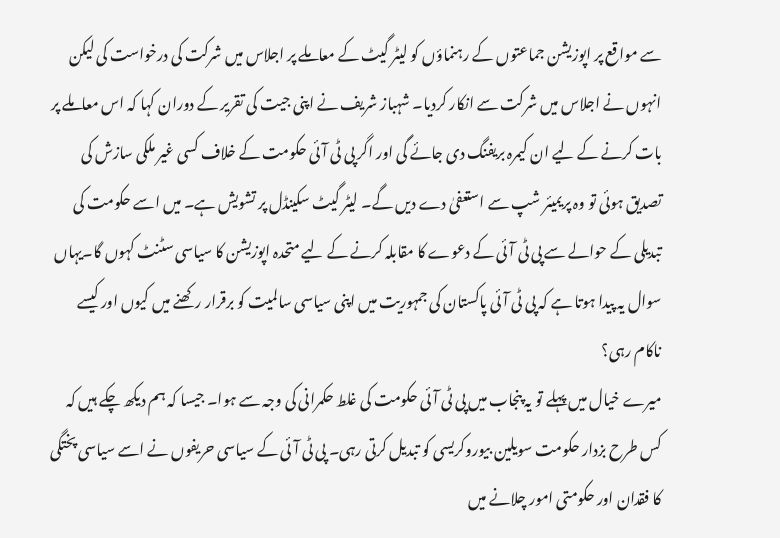سے مواقع پر اپوزیشن جماعتوں کے رہنماؤں کو لیٹر گیٹ کے معاملے پر اجلاس میں شرکت کی درخواست کی لیکن انہوں نے اجلاس میں شرکت سے انکار کردیا۔ شہباز شریف نے اپنی جیت کی تقریر کے دوران کہا کہ اس معاملے پر بات کرنے کے لیے ان کیمرہ بریفنگ دی جائے گی اور اگر پی ٹی آئی حکومت کے خلاف کسی غیر ملکی سازش کی تصدیق ہوئی تو وہ پریمیئر شپ سے استعفیٰ دے دیں گے۔ لیٹر گیٹ سکینڈل پر تشویش ہے۔ میں اسے حکومت کی تبدیلی کے حوالے سے پی ٹی آئی کے دعوے کا مقابلہ کرنے کے لیے متحدہ اپوزیشن کا سیاسی سٹنٹ کہوں گا۔یہاں سوال یہ پیدا ہوتا ہے کہ پی ٹی آئی پاکستان کی جمہوریت میں اپنی سیاسی سالمیت کو برقرار رکھنے میں کیوں اور کیسے ناکام رہی؟
میرے خیال میں پہلے تو یہ پنجاب میں پی ٹی آئی حکومت کی غلط حکمرانی کی وجہ سے ہوا۔ جیسا کہ ہم دیکھ چکے ہیں کہ کس طرح بزدار حکومت سویلین بیوروکریسی کو تبدیل کرتی رہی۔ پی ٹی آئی کے سیاسی حریفوں نے اسے سیاسی پختگی کا فقدان اور حکومتی امور چلانے میں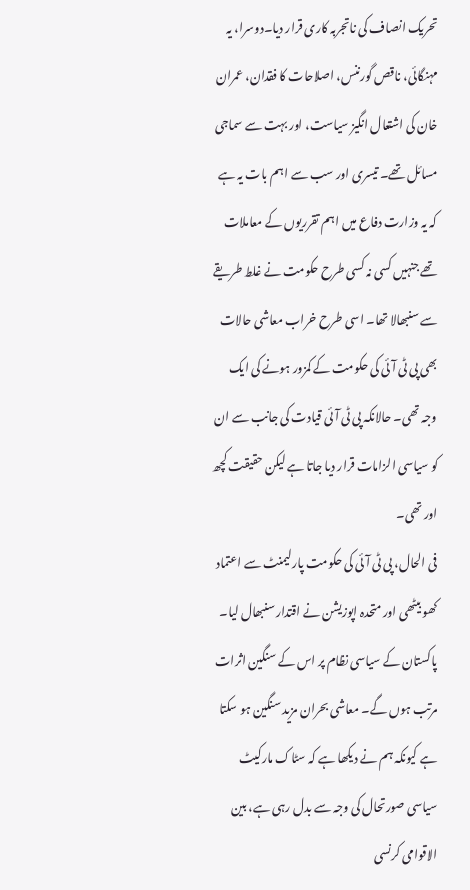تحریک انصاف کی ناتجربہ کاری قرار دیا۔دوسرا، یہ مہنگائی، ناقص گورننس، اصلاحات کا فقدان، عمران خان کی اشتعال انگیز سیاست، اور بہت سے سماجی مسائل تھے۔ تیسری اور سب سے اہم بات یہ ہے کہ یہ وزارت دفاع میں اہم تقرریوں کے معاملات تھے جنہیں کسی نہ کسی طرح حکومت نے غلط طریقے سے سنبھالا تھا۔ اسی طرح خراب معاشی حالات بھی پی ٹی آئی کی حکومت کے کمزور ہونے کی ایک وجہ تھی۔ حالانکہ پی ٹی آئی قیادت کی جانب سے ان کو سیاسی الزامات قرار دیا جاتا ہے لیکن حقیقت کچھ اور تھی۔
فی الحال، پی ٹی آئی کی حکومت پارلیمنٹ سے اعتماد کھو بیٹھی اور متحدہ اپوزیشن نے اقتدار سنبھال لیا۔ پاکستان کے سیاسی نظام پر اس کے سنگین اثرات مرتب ہوں گے۔ معاشی بحران مزید سنگین ہو سکتا ہے کیونکہ ہم نے دیکھا ہے کہ سٹاک مارکیٹ سیاسی صورتحال کی وجہ سے بدل رہی ہے، بین الاقوامی کرنسی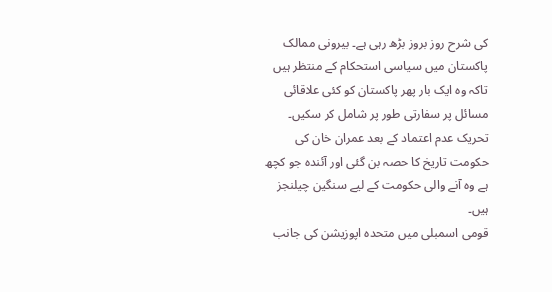کی شرح روز بروز بڑھ رہی ہے۔ بیرونی ممالک پاکستان میں سیاسی استحکام کے منتظر ہیں تاکہ وہ ایک بار پھر پاکستان کو کئی علاقائی مسائل پر سفارتی طور پر شامل کر سکیں۔ تحریک عدم اعتماد کے بعد عمران خان کی حکومت تاریخ کا حصہ بن گئی اور آئندہ جو کچھ ہے وہ آنے والی حکومت کے لیے سنگین چیلنجز ہیں۔
قومی اسمبلی میں متحدہ اپوزیشن کی جانب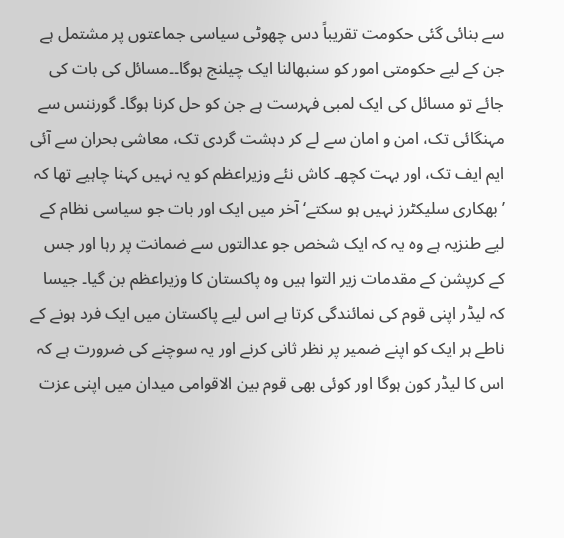سے بنائی گئی حکومت تقریباً دس چھوٹی سیاسی جماعتوں پر مشتمل ہے جن کے لیے حکومتی امور کو سنبھالنا ایک چیلنج ہوگا۔۔مسائل کی بات کی جائے تو مسائل کی ایک لمبی فہرست ہے جن کو حل کرنا ہوگا۔ گورننس سے مہنگائی تک، امن و امان سے لے کر دہشت گردی تک، معاشی بحران سے آئی ایم ایف تک، اور بہت کچھ۔ کاش نئے وزیراعظم کو یہ نہیں کہنا چاہیے تھا کہ ’بھکاری سلیکٹرز نہیں ہو سکتے‘ آخر میں ایک اور بات جو سیاسی نظام کے لیے طنزیہ ہے وہ یہ کہ ایک شخص جو عدالتوں سے ضمانت پر رہا اور جس کے کرپشن کے مقدمات زیر التوا ہیں وہ پاکستان کا وزیراعظم بن گیا۔ جیسا کہ لیڈر اپنی قوم کی نمائندگی کرتا ہے اس لیے پاکستان میں ایک فرد ہونے کے ناطے ہر ایک کو اپنے ضمیر پر نظر ثانی کرنے اور یہ سوچنے کی ضرورت ہے کہ اس کا لیڈر کون ہوگا اور کوئی بھی قوم بین الاقوامی میدان میں اپنی عزت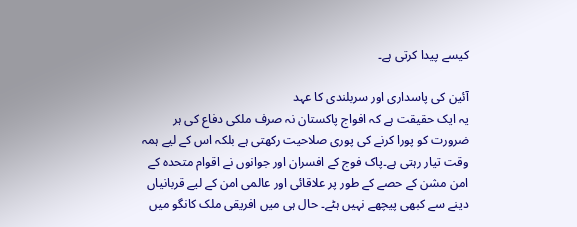کیسے پیدا کرتی ہے۔

آئین کی پاسداری اور سربلندی کا عہد
یہ ایک حقیقت ہے کہ افواج پاکستان نہ صرف ملکی دفاع کی ہر ضرورت کو پورا کرنے کی پوری صلاحیت رکھتی ہے بلکہ اس کے لیے ہمہ وقت تیار رہتی ہے۔پاک فوج کے افسران اور جوانوں نے اقوام متحدہ کے امن مشن کے حصے کے طور پر علاقائی اور عالمی امن کے لیے قربانیاں دینے سے کبھی پیچھے نہیں ہٹے۔ حال ہی میں افریقی ملک کانگو میں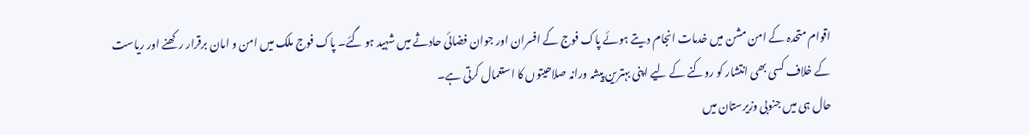اقوام متحدہ کے امن مشن میں خدمات انجام دیتے ہوئے پاک فوج کے افسران اور جوان فضائی حادثے میں شہید ہو گئے۔ پاک فوج ملک میں امن و امان برقرار رکھنے اور ریاست کے خلاف کسی بھی انتشار کو روکنے کے لیے اپنی بہترین پیشہ ورانہ صلاحیتوں کا استعمال کرتی ہے۔
حال ہی میں جنوبی وزیرستان میں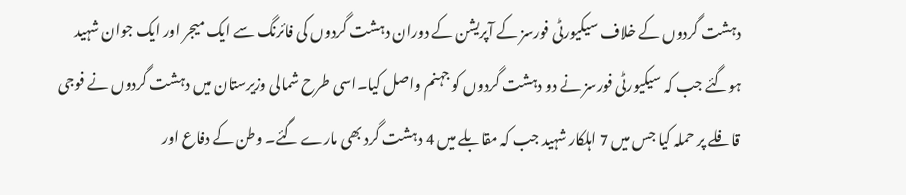دہشت گردوں کے خلاف سیکیورٹی فورسز کے آپریشن کے دوران دہشت گردوں کی فائرنگ سے ایک میجر اور ایک جوان شہید ہوگئے جب کہ سیکیورٹی فورسز نے دو دہشت گردوں کو جہنم واصل کیا۔اسی طرح شمالی وزیرستان میں دہشت گردوں نے فوجی قافلے پر حملہ کیا جس میں 7 اہلکار شہید جب کہ مقابلے میں 4 دہشت گرد بھی مارے گئے۔ وطن کے دفاع اور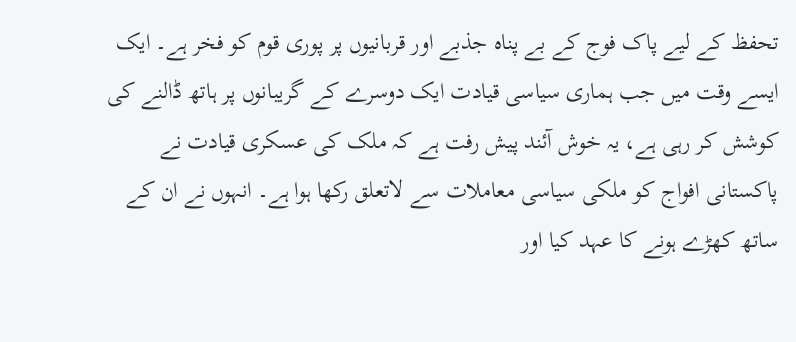تحفظ کے لیے پاک فوج کے بے پناہ جذبے اور قربانیوں پر پوری قوم کو فخر ہے۔ ایک ایسے وقت میں جب ہماری سیاسی قیادت ایک دوسرے کے گریبانوں پر ہاتھ ڈالنے کی کوشش کر رہی ہے، یہ خوش آئند پیش رفت ہے کہ ملک کی عسکری قیادت نے پاکستانی افواج کو ملکی سیاسی معاملات سے لاتعلق رکھا ہوا ہے۔ انہوں نے ان کے ساتھ کھڑے ہونے کا عہد کیا اور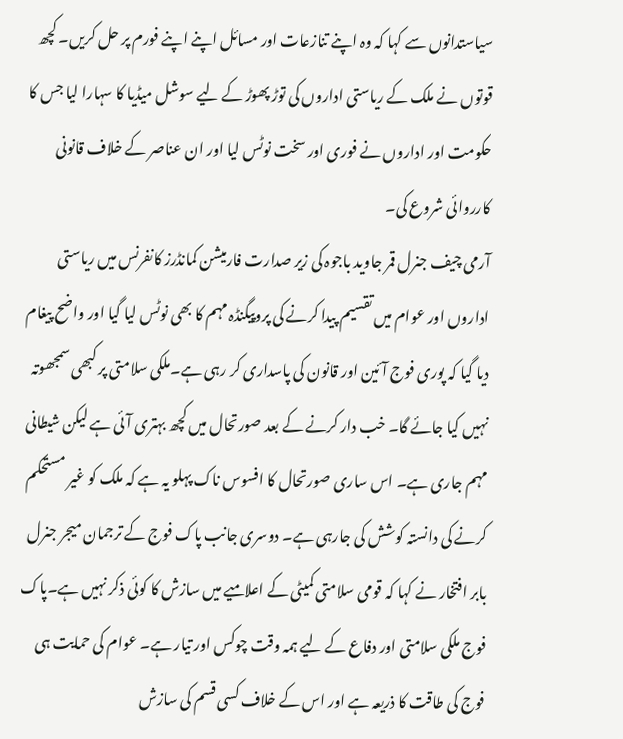سیاستدانوں سے کہا کہ وہ اپنے تنازعات اور مسائل اپنے اپنے فورم پر حل کریں۔ کچھ قوتوں نے ملک کے ریاستی اداروں کی توڑ پھوڑ کے لیے سوشل میڈیا کا سہارا لیا جس کا حکومت اور اداروں نے فوری اور سخت نوٹس لیا اور ان عناصر کے خلاف قانونی کارروائی شروع کی۔
آرمی چیف جنرل قمر جاوید باجوہ کی زیر صدارت فارمیشن کمانڈرز کانفرنس میں ریاستی اداروں اور عوام میں تقسیم پیدا کرنے کی پروپیگنڈہ مہم کا بھی نوٹس لیا گیا اور واضح پیغام دیا گیا کہ پوری فوج آئین اور قانون کی پاسداری کر رہی ہے۔ملکی سلامتی پر کبھی سمجھوتہ نہیں کیا جائے گا۔ خب دار کرنے کے بعد صورتحال میں کچھ بہتری آئی ہے لیکن شیطانی مہم جاری ہے۔ اس ساری صورتحال کا افسوس ناک پہلو یہ ہے کہ ملک کو غیر مستحکم کرنے کی دانستہ کوشش کی جارہی ہے۔ دوسری جانب پاک فوج کے ترجمان میجر جنرل بابر افتخار نے کہا کہ قومی سلامتی کمیٹی کے اعلامیے میں سازش کا کوئی ذکر نہیں ہے۔پاک فوج ملکی سلامتی اور دفاع کے لیے ہمہ وقت چوکس اور تیار ہے۔ عوام کی حمایت ہی فوج کی طاقت کا ذریعہ ہے اور اس کے خلاف کسی قسم کی سازش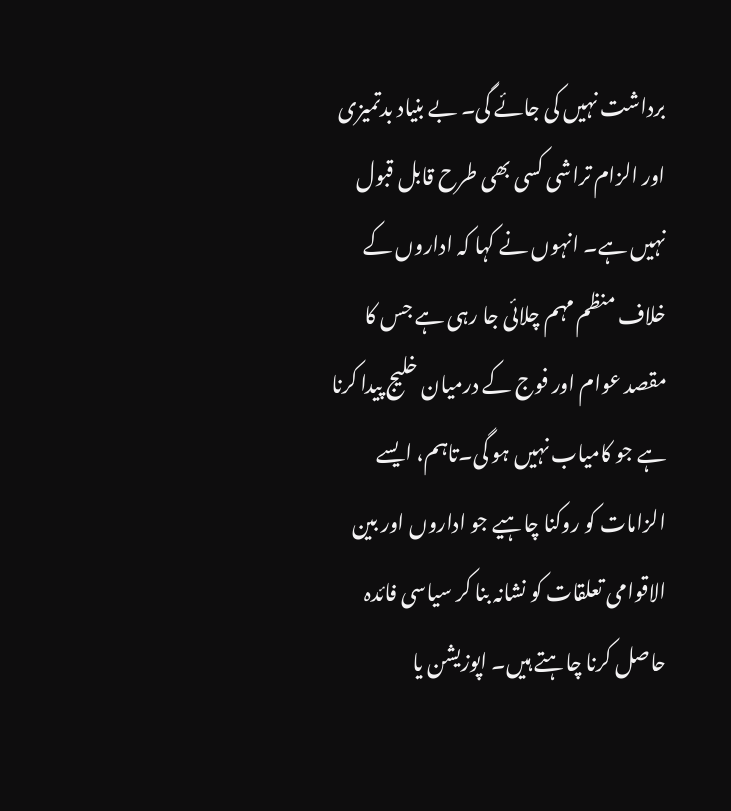برداشت نہیں کی جائے گی۔ بے بنیاد بدتمیزی اور الزام تراشی کسی بھی طرح قابل قبول نہیں ہے۔ انہوں نے کہا کہ اداروں کے خلاف منظم مہم چلائی جا رہی ہے جس کا مقصد عوام اور فوج کے درمیان خلیج پیدا کرنا ہے جو کامیاب نہیں ہو گی۔تاہم، ایسے الزامات کو روکنا چاہیے جو اداروں اور بین الاقوامی تعلقات کو نشانہ بنا کر سیاسی فائدہ حاصل کرنا چاہتے ہیں۔ اپوزیشن یا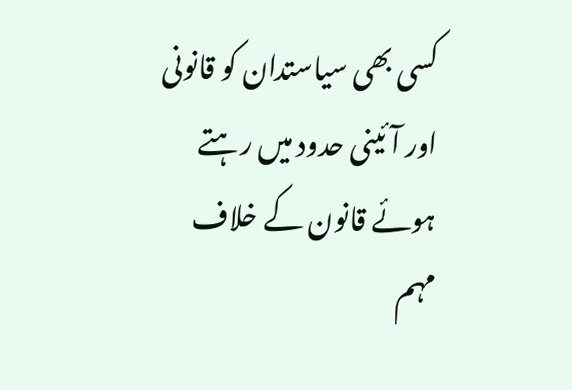کسی بھی سیاستدان کو قانونی اور آئینی حدود میں رہتے ہوئے قانون کے خلاف مہم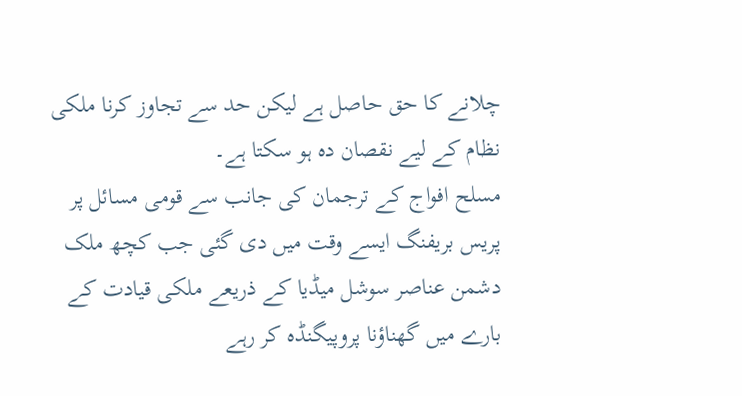چلانے کا حق حاصل ہے لیکن حد سے تجاوز کرنا ملکی نظام کے لیے نقصان دہ ہو سکتا ہے۔
مسلح افواج کے ترجمان کی جانب سے قومی مسائل پر پریس بریفنگ ایسے وقت میں دی گئی جب کچھ ملک دشمن عناصر سوشل میڈیا کے ذریعے ملکی قیادت کے بارے میں گھناؤنا پروپیگنڈہ کر رہے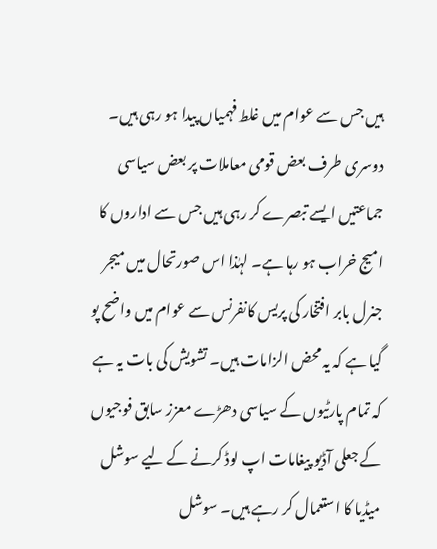ہیں جس سے عوام میں غلط فہمیاں پیدا ہو رہی ہیں۔ دوسری طرف بعض قومی معاملات پر بعض سیاسی جماعتیں ایسے تبصرے کر رہی ہیں جس سے اداروں کا امیج خراب ہو رہا ہے۔ لہٰذا اس صورتحال میں میجر جنرل بابر افتخار کی پریس کانفرنس سے عوام میں واضح پو گیا ہے کہ یہ محض الزامات ہیں۔ تشویش کی بات یہ ہے کہ تمام پارٹیوں کے سیاسی دھڑے معزز سابق فوجیوں کے جعلی آڈیو پیغامات اپ لوڈ کرنے کے لیے سوشل میڈیا کا استعمال کر رہے ہیں۔ سوشل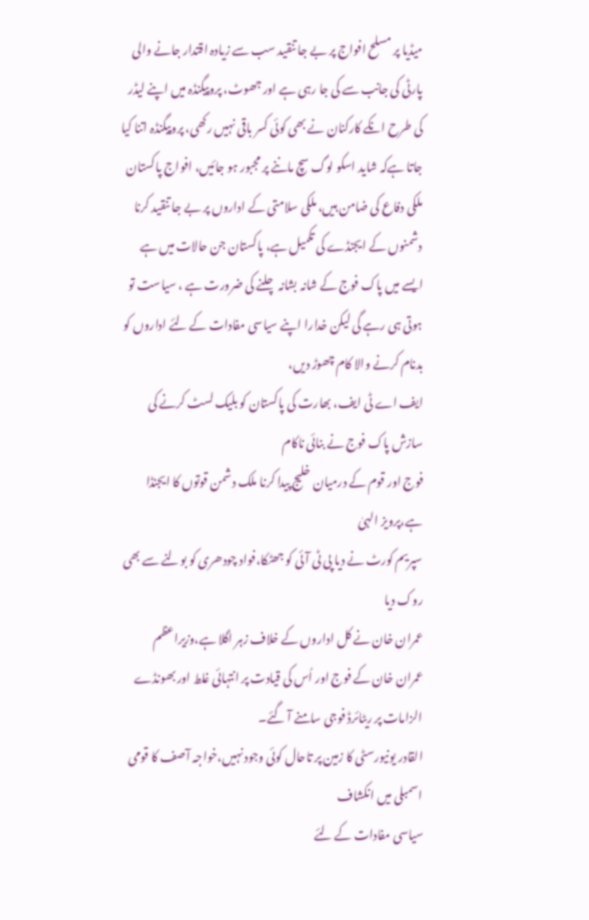میڈیا پر مسلح افواج پر بے جا تنقید سب سے زیادہ اقتدار جانے والی پارٹی کی جانب سے کی جا رہی ہے اور جھوٹ، پروپیگنڈہ میں اپنے لیڈر کی طرح انکے کارکنان نے بھی کوئی کسر باقی نہیں رکھی، پروپیگنڈہ اتنا کیا جاتا ہےکہ شاید اسکو لوگ سچ ماننے پر مجبور ہو جائیں، افواج پاکستان ملکی دفاع کی ضامن ہیں، ملکی سلامتی کے اداروں پر بے جا تنقید کرنا دشمنوں کے ایجنڈے کی تکمیل ہے، پاکستان جن حالات میں ہے ایسے میں پاک فوج کے شانہ بشانہ چلنے کی ضرورت ہے ، سیاست تو ہوتی ہی رہے گی لیکن خدارا اپنے سیاسی مفادات کے لئے اداروں کو بدنام کرنے والا کام چھوڑ دیں،
ایف اے ٹی ایف، بھارت کی پاکستان کو بلیک لسٹ کرنے کی سازش پاک فوج نے بنائی ناکام
فوج اور قوم کے درمیان خلیج پیدا کرنا ملک دشمن قوتوں کا ایجنڈا ہے،پرویز الہیٰ
سپریم کورٹ نے دیا پی ٹی آئی کو جھٹکا،فواد چودھری کو بولنے سے بھی روک دیا
عمران خان نے کل اداروں کے خلاف زہر اگلا ہے،وزیراعظم
عمران خان کے فوج اور اُس کی قیادت پر انتہائی غلط اور بھونڈے الزامات پر ریٹائرڈ فوجی سامنے آ گئے۔
القادر یونیورسٹی کا زمین پر تاحال کوئی وجود نہیں،خواجہ آصف کا قومی اسمبلی میں انکشاف
سیاسی مفادات کے لئے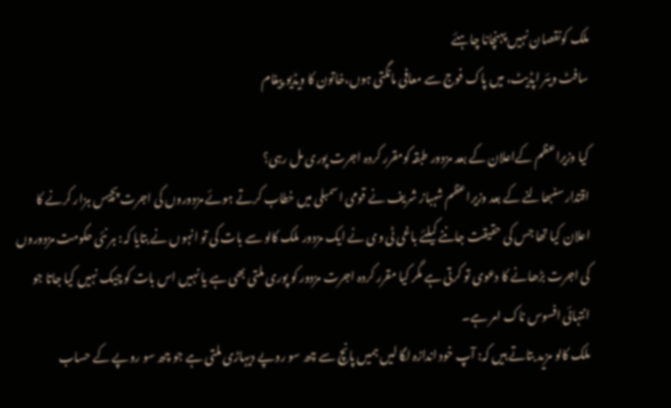ملک کونقصان نہیں پہنچانا چاہئے
سافٹ ویئر اپڈیٹ، میں پاک فوج سے معافی مانگتی ہوں،خاتون کا ویڈیو پیغام

کیا وزیراعظم کےاعلان کے بعد مزدور طبقہ کومقرر کردہ اجرت پوری مل رہی؟
اقتدار سنبھالنے کے بعد وزیراعظم شہباز شریف نے قومی اسمبلی میں خطاب کرتے ہوئے مزدوروں کی اجرت پچیس ہزار کرنے کا اعلان کیا تھا جس کی حقیقت جاننے کیلئے باغی ٹی وی نے ایک مزدور ملک کالو سے بات کی تو انہوں نے بتایا کہ: ہر نئی حکومت مزدوروں کی اجرت بڑھانے کا دعوی تو کرتی ہے مگر کیا مقرر کردہ اجرت مزدور کو پوری ملتی بھی ہے یا نہیں اس بات کو چیک نہیں کیا جاتا جو انتہائی افسوس ناک امر ہے۔
ملک کالو مزید بتاتے ہیں کہ: آپ خود اندازہ لگا لیں ہمیں پانچ سے چھ سو روپے دیہاڑی ملتی ہے جو چھ سو روپے کے حساب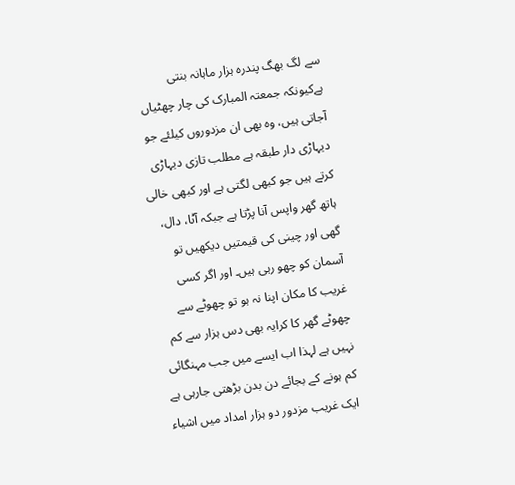سے لگ بھگ پندرہ ہزار ماہانہ بنتی ہےکیونکہ جمعتہ المبارک کی چار چھٹیاں آجاتی ہیں، وہ بھی ان مزدوروں کیلئے جو دیہاڑی دار طبقہ ہے مطلب تازی دیہاڑی کرتے ہیں جو کبھی لگتی ہے اور کبھی خالی ہاتھ گھر واپس آنا پڑتا ہے جبکہ آٹا، دال، گھی اور چینی کی قیمتیں دیکھیں تو آسمان کو چھو رہی ہیں۔ اور اگر کسی غریب کا مکان اپنا نہ ہو تو چھوٹے سے چھوٹے گھر کا کرایہ بھی دس ہزار سے کم نہیں ہے لہذا اب ایسے میں جب مہنگائی کم ہونے کے بجائے دن بدن بڑھتی جارہی ہے ایک غریب مزدور دو ہزار امداد میں اشیاء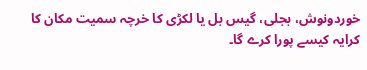خوردونوش، بجلی، گیس بل یا لکڑی کا خرچہ سمیت مکان کا کرایہ کیسے پورا کرے گا۔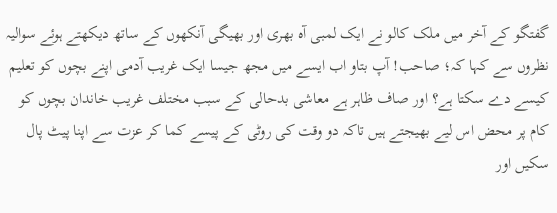گفتگو کے آخر میں ملک کالو نے ایک لمبی آہ بھری اور بھیگی آنکھوں کے ساتھ دیکھتے ہوئے سوالیہ نظروں سے کہا کہ؛ صاحب! آپ بتاو اب ایسے میں مجھ جیسا ایک غریب آدمی اپنے بچوں کو تعلیم کیسے دے سکتا ہے؟ اور صاف ظاہر ہے معاشی بدحالی کے سبب مختلف غریب خاندان بچوں کو کام پر محض اس لیے بھیجتے ہیں تاکہ دو وقت کی روٹی کے پیسے کما کر عزت سے اپنا پیٹ پال سکیں اور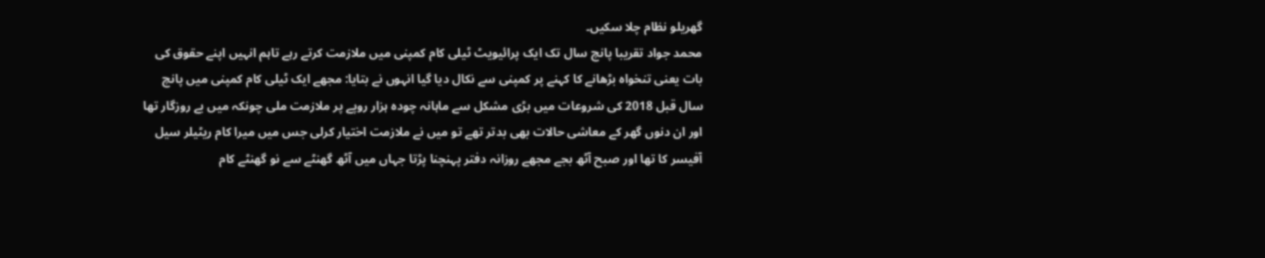گھریلو نظام چلا سکیں۔
محمد جواد تقریبا پانچ سال تک ایک پرائیویٹ ٹیلی کام کمپنی میں ملازمت کرتے رہے تاہم انہیں اپنے حقوق کی بات یعنی تنخواہ بڑھانے کا کہنے پر کمپنی سے نکال دیا گیا انہوں نے بتایا: مجھے ایک ٹیلی کام کمپنی میں پانچ سال قبل 2018 کی شروعات میں بڑی مشکل سے ماہانہ چودہ ہزار روپے پر ملازمت ملی چونکہ میں بے روزگار تھا اور ان دنوں گھر کے معاشی حالات بھی بدتر تھے تو میں نے ملازمت اختیار کرلی جس میں میرا کام ریٹیلر سیل آفیسر کا تھا اور صبح آٹھ بجے مجھے روزانہ دفتر پہنچنا پڑتا جہاں میں آٹھ گھنٹے سے نو گھنٹے کام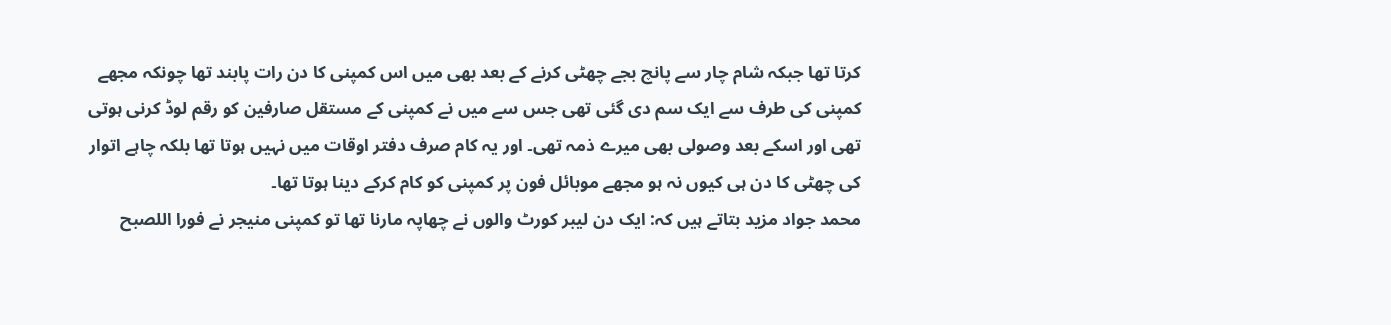کرتا تھا جبکہ شام چار سے پانچ بجے چھٹی کرنے کے بعد بھی میں اس کمپنی کا دن رات پابند تھا چونکہ مجھے کمپنی کی طرف سے ایک سم دی گئی تھی جس سے میں نے کمپنی کے مستقل صارفین کو رقم لوڈ کرنی ہوتی تھی اور اسکے بعد وصولی بھی میرے ذمہ تھی۔ اور یہ کام صرف دفتر اوقات میں نہیں ہوتا تھا بلکہ چاہے اتوار کی چھٹی کا دن ہی کیوں نہ ہو مجھے موبائل فون پر کمپنی کو کام کرکے دینا ہوتا تھا۔
محمد جواد مزید بتاتے ہیں کہ: ایک دن لیبر کورٹ والوں نے چھاپہ مارنا تھا تو کمپنی منیجر نے فورا اللصبح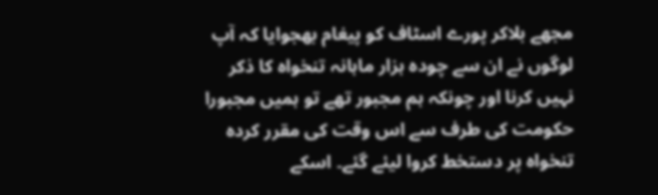مجھے بلاکر پورے اسٹاف کو پیغام بھجوایا کہ آپ لوگوں نے ان سے چودہ ہزار ماہانہ تنخواہ کا ذکر نہیں کرنا اور چونکہ ہم مجبور تھے تو ہمیں مجبورا حکومت کی طرف سے اس وقت کی مقرر کردہ تنخواہ پر دستخط کروا لیئے گئے۔ اسکے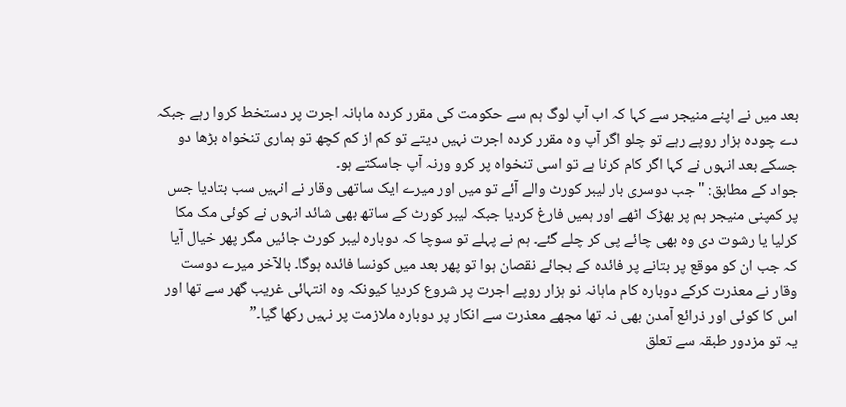بعد میں نے اپنے منیجر سے کہا کہ اب آپ لوگ ہم سے حکومت کی مقرر کردہ ماہانہ اجرت پر دستخط کروا رہے جبکہ دے چودہ ہزار روپے رہے تو چلو اگر آپ وہ مقرر کردہ اجرت نہیں دیتے تو کم از کم کچھ تو ہماری تنخواہ بڑھا دو جسکے بعد انہوں نے کہا اگر کام کرنا ہے تو اسی تنخواہ پر کرو ورنہ آپ جاسکتے ہو۔
جواد کے مطابق: "جب دوسری بار لیبر کورٹ والے آئے تو میں اور میرے ایک ساتھی وقار نے انہیں سب بتادیا جس پر کمپنی منیجر ہم پر بھڑک اٹھے اور ہمیں فارغ کردیا جبکہ لیبر کورٹ کے ساتھ بھی شائد انہوں نے کوئی مک مکا کرلیا یا رشوت دی وہ بھی چائے پی کر چلے گئے۔ ہم نے پہلے تو سوچا کہ دوبارہ لیبر کورٹ جائیں مگر پھر خیال آیا کہ جب ان کو موقع پر بتانے پر فائدہ کے بجائے نقصان ہوا تو پھر بعد میں کونسا فائدہ ہوگا۔ بالآخر میرے دوست وقار نے معذرت کرکے دوبارہ کام ماہانہ نو ہزار روپے اجرت پر شروع کردیا کیونکہ وہ انتہائی غریب گھر سے تھا اور اس کا کوئی اور ذرائع آمدن بھی نہ تھا مجھے معذرت سے انکار پر دوبارہ ملازمت پر نہیں رکھا گیا۔”
یہ تو مزدور طبقہ سے تعلق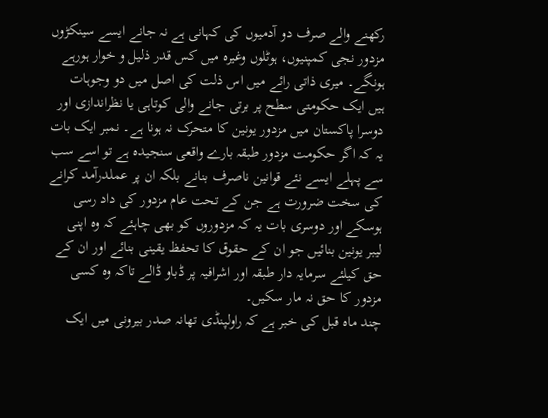رکھنے والے صرف دو آدمیوں کی کہانی ہے نہ جانے ایسے سینکڑوں مزدور نجی کمپنیوں، ہوٹلوں وغیرہ میں کس قدر ذلیل و خوار ہورہے ہونگے۔ میری ذاتی رائے میں اس ذلت کی اصل میں دو وجوہات ہیں ایک حکومتی سطح پر برتی جانے والی کوتاہی یا نظراندازی اور دوسرا پاکستان میں مزدور یونین کا متحرک نہ ہونا ہے۔ نمبر ایک بات یہ کہ اگر حکومت مزدور طبقہ بارے واقعی سنجیدہ ہے تو اسے سب سے پہلے ایسے نئے قوانین ناصرف بنانے بلکہ ان پر عملدرآمد کرانے کی سخت ضرورت ہے جن کے تحت عام مزدور کی داد رسی ہوسکے اور دوسری بات یہ کہ مزدوروں کو بھی چاہئے کہ وہ اپنی لیبر یونین بنائیں جو ان کے حقوق کا تحفظ یقینی بنائے اور ان کے حق کیلئے سرمایہ دار طبقہ اور اشرافیہ پر ڈباو ڈالے تاکہ وہ کسی مزدور کا حق نہ مار سکیں۔
چند ماہ قبل کی خبر ہے کہ راولپنڈی تھانہ صدر بیرونی میں ایک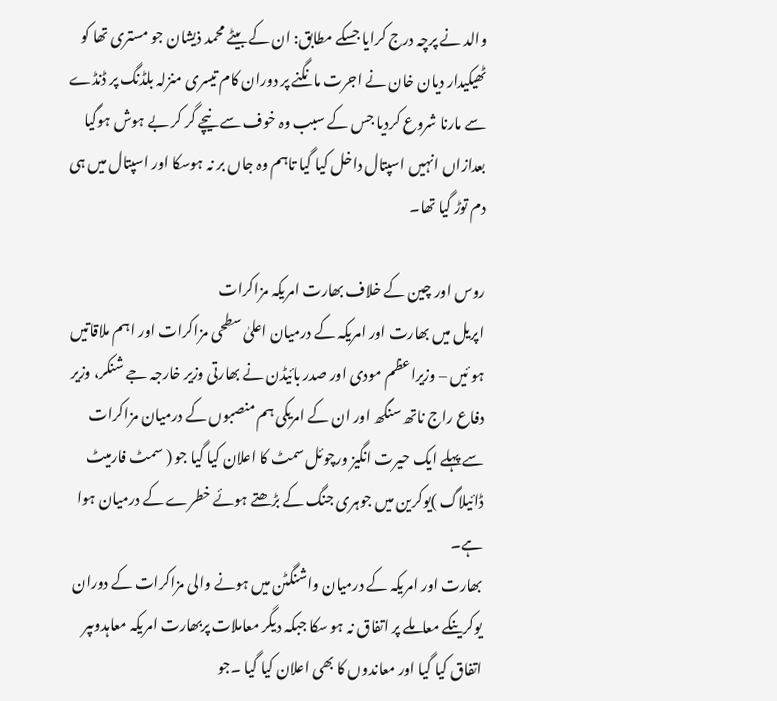والد نے پرچہ درج کرایا جسکے مطابق: ان کے بیٹے محمد ذیشان جو مستری تھا کو ٹھیکیدار دیان خان نے اجرت مانگنے پر دوران کام تیسری منزلہ بلڈنگ پر ڈنڈے سے مارنا شروع کردیا جس کے سبب وہ خوف سے نیچے گر کر بے ہوش ہوگیا بعدازاں انہیں اسپتال داخل کیا گیا تاہم وہ جاں بر نہ ہوسکا اور اسپتال میں ہی دم توڑ گیا تھا۔

روس اور چین کے خلاف بھارت امریکہ مزاکرات
اپریل میں بھارت اور امریکہ کے درمیان اعلیٰ سطحی مزاکرات اور اہم ملاقاتیں ہو ئیں – وزیراعظم مودی اور صدر بائیڈن نے بھارتی وزیر خارجہ جے شنکر، وزیر دفاع راج ناتھ سنگھ اور ان کے امریکی ہم منصبوں کے درمیان مزاکرات سے پہلے ایک حیرت انگیز ورچوئل سمٹ کا اعلان کیا گیا جو ( سمٹ فارمیٹ ڈائیلاگ )یوکرین میں جوہری جنگ کے بڑھتے ہوئے خطرے کے درمیان ہوا ہے۔
بھارت اور امریکہ کے درمیان واشنگٹن میں ہونے والی مزاکرات کے دوران یوکرینکے معاملے پر اتفاق نہ ہو سکا جبکہ دیگر معاملات پربھارت امریکہ معاہدوںپر اتفاق کیا گیا اور معاندوں کا بھی اعلان کیا گیا ۔جو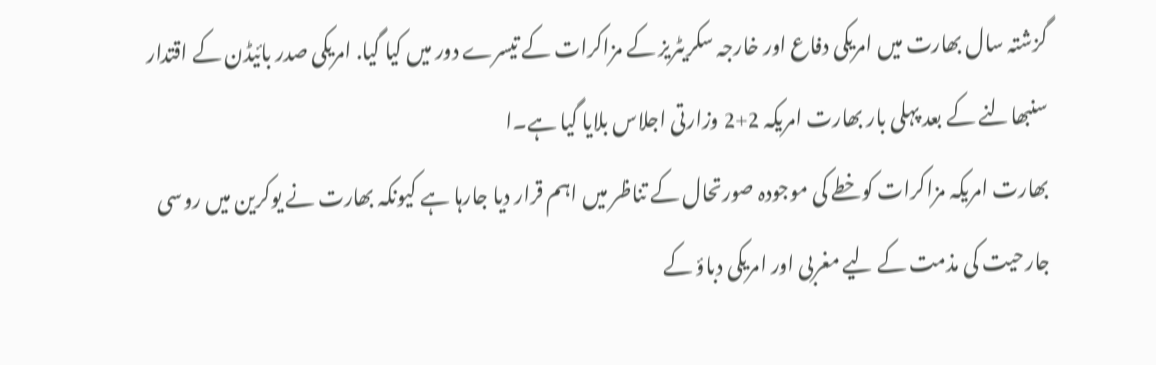گزشتہ سال بھارت میں امریکی دفاع اور خارجہ سکریٹریز کے مزاکرات کے تیسرے دور میں کیا گیا. امریکی صدر بائیڈن کے اقتدار سنبھالنے کے بعد پہلی بار بھارت امریکہ 2+2 وزارتی اجلاس بلایا گیا ہے۔ا
بھارت امریکہ مزاکرات کوخطے کی موجودہ صورتحال کے تناظر میں اہم قرار دیا جارہا ہے کیونکہ بھارت نے یوکرین میں روسی جارحیت کی مذمت کے لیے مغربی اور امریکی دباؤ کے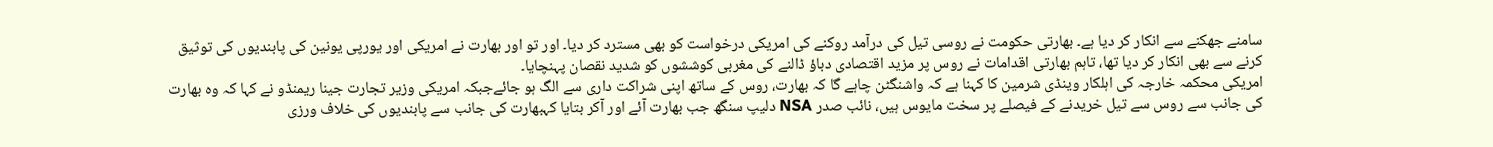سامنے جھکنے سے انکار کر دیا ہے۔ بھارتی حکومت نے روسی تیل کی درآمد روکنے کی امریکی درخواست کو بھی مسترد کر دیا۔ اور تو اور بھارت نے امریکی اور یورپی یونین کی پابندیوں کی توثیق کرنے سے بھی انکار کر دیا تھا، تاہم بھارتی اقدامات نے روس پر مزید اقتصادی دباؤ ڈالنے کی مغربی کوششوں کو شدید نقصان پہنچایا۔
امریکی محکمہ خارجہ کی اہلکار وینڈی شرمین کا کہنا ہے کہ واشنگٹن چاہے گا کہ بھارت، روس کے ساتھ اپنی شراکت داری سے الگ ہو جائےجبکہ امریکی وزیر تجارت جینا ریمنڈو نے کہا کہ وہ بھارت کی جانب سے روس سے تیل خریدنے کے فیصلے پر سخت مایوس ہیں، نائب صدر NSA دلیپ سنگھ جب بھارت آئے اور آکر بتایا کہبھارت کی جانب سے پابندیوں کی خلاف ورزی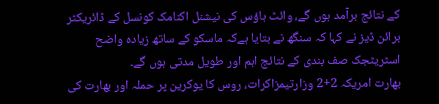کے نتائج برآمد ہوں گے، وائٹ ہاؤس کی نیشنل اکنامک کونسل کے ڈائریکٹر برائن ڈیز نے کہا کہ سنگھ نے بتایا ہےکہ ماسکو کے ساتھ زیادہ واضح اسٹریٹجک صف بندی کے نتائج اہم اور طویل مدتی ہوں گے۔
بھارت امریکہ 2+2 وزارتیمزاکرات، روس کا یوکرین پر حملہ اور بھارت کی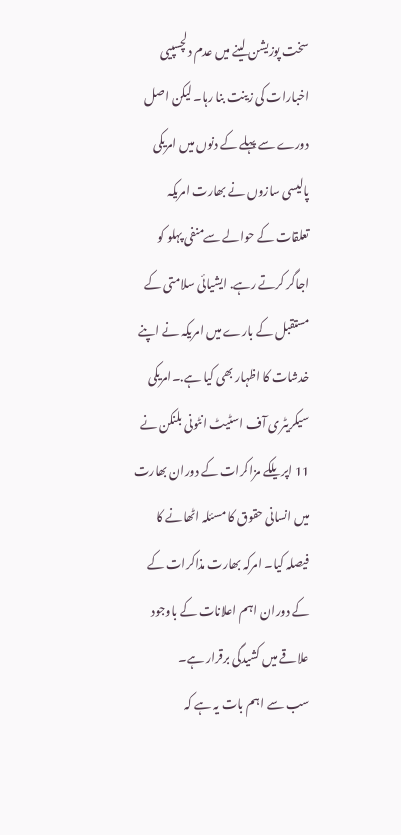سخت پوزیشن لینے میں عدم دلچسپیی اخبارات کی زینت بنا رہا۔ لیکن اصل دورے سے پہلے کے دنوں میں امریکی پالیسی سازوں نے بھارت امریکہ تعلقات کے حوالے سےمنفی پہلو کو اجاگر کرتے رہے. ایشیائی سلامتی کے مستقبل کے بارے میں امریکہ نے اپنے خدشات کا اظہار بھی کیا ہے.۔امریکی سیکریٹری آف اسٹیٹ انٹونی بلنکن نے 11 اپریلکے مزاکرات کے دوران بھارت میں انسانی حقوق کا مسئلہ اٹھانے کا فیصلہ کیا۔ امرکہ بھارت مذاکرات کے کے دوران اہم اعلانات کے باوجود علاقے میں کشیدگی برقرار ہے۔
سب سے اہم بات یہ ہے کہ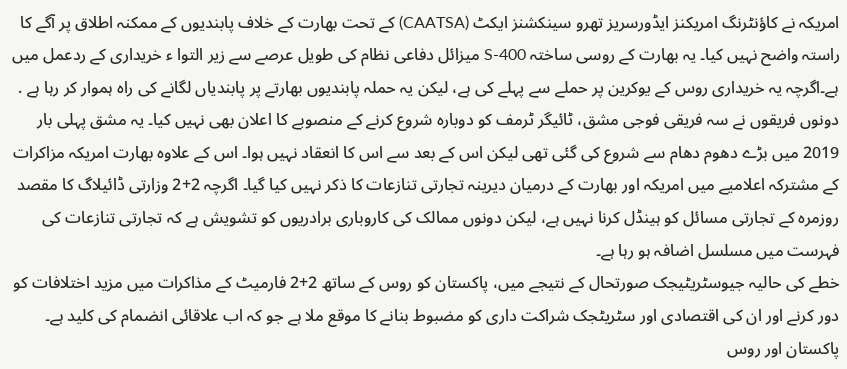امریکہ نے کاؤنٹرنگ امریکنز ایڈورسریز تھرو سینکشنز ایکٹ (CAATSA) کے تحت بھارت کے خلاف پابندیوں کے ممکنہ اطلاق پر آگے کا راستہ واضح نہیں کیا۔ یہ بھارت کے روسی ساختہ S-400 میزائل دفاعی نظام کی طویل عرصے سے زیر التوا ء خریداری کے ردعمل میں ہے۔اگرچہ یہ خریداری روس کے یوکرین پر حملے سے پہلے کی ہے، لیکن یہ حملہ پابندیوں بھارتے پر پابندیاں لگانے کی راہ ہموار کر رہا ہے .
دونوں فریقوں نے سہ فریقی فوجی مشق، ٹائیگر ٹرمف کو دوبارہ شروع کرنے کے منصوبے کا اعلان بھی نہیں کیا۔ یہ مشق پہلی بار 2019 میں بڑے دھوم دھام سے شروع کی گئی تھی لیکن اس کے بعد سے اس کا انعقاد نہیں ہوا۔ اس کے علاوہ بھارت امریکہ مزاکرات کے مشترکہ اعلامیے میں امریکہ اور بھارت کے درمیان دیرینہ تجارتی تنازعات کا ذکر نہیں کیا گیا۔ اگرچہ 2+2 وزارتی ڈائیلاگ کا مقصد روزمرہ کے تجارتی مسائل کو ہینڈل کرنا نہیں ہے، لیکن دونوں ممالک کی کاروباری برادریوں کو تشویش ہے کہ تجارتی تنازعات کی فہرست میں مسلسل اضافہ ہو رہا ہے۔
خطے کی حالیہ جیوسٹریٹیجک صورتحال کے نتیجے میں، پاکستان کو روس کے ساتھ 2+2 فارمیٹ کے مذاکرات میں مزید اختلافات کو دور کرنے اور ان کی اقتصادی اور سٹریٹجک شراکت داری کو مضبوط بنانے کا موقع ملا ہے جو کہ اب علاقائی انضمام کی کلید ہے۔ پاکستان اور روس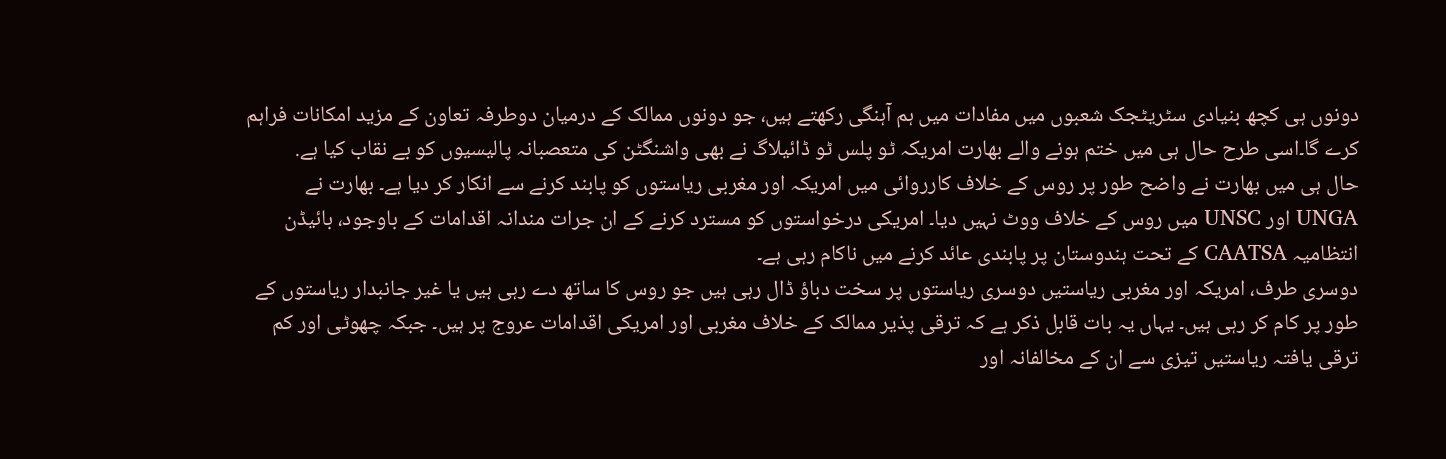دونوں ہی کچھ بنیادی سٹریٹجک شعبوں میں مفادات میں ہم آہنگی رکھتے ہیں، جو دونوں ممالک کے درمیان دوطرفہ تعاون کے مزید امکانات فراہم کرے گا۔اسی طرح حال ہی میں ختم ہونے والے بھارت امریکہ ٹو پلس ٹو ڈائیلاگ نے بھی واشنگٹن کی متعصبانہ پالیسیوں کو بے نقاب کیا ہے.
حال ہی میں بھارت نے واضح طور پر روس کے خلاف کارروائی میں امریکہ اور مغربی ریاستوں کو پابند کرنے سے انکار کر دیا ہے۔ بھارت نے UNGA اور UNSC میں روس کے خلاف ووٹ نہیں دیا۔ امریکی درخواستوں کو مسترد کرنے کے ان جرات مندانہ اقدامات کے باوجود، بائیڈن انتظامیہ CAATSA کے تحت ہندوستان پر پابندی عائد کرنے میں ناکام رہی ہے۔
دوسری طرف، امریکہ اور مغربی ریاستیں دوسری ریاستوں پر سخت دباؤ ڈال رہی ہیں جو روس کا ساتھ دے رہی ہیں یا غیر جانبدار ریاستوں کے طور پر کام کر رہی ہیں۔ یہاں یہ بات قابل ذکر ہے کہ ترقی پذیر ممالک کے خلاف مغربی اور امریکی اقدامات عروج پر ہیں۔ جبکہ چھوٹی اور کم ترقی یافتہ ریاستیں تیزی سے ان کے مخالفانہ اور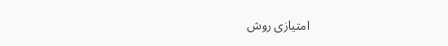امتیازی روش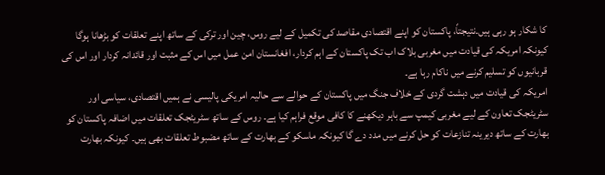کا شکار ہو رہی ہیں۔نتیجتاً، پاکستان کو اپنے اقتصادی مقاصد کی تکمیل کے لیے روس، چین اور ترکی کے ساتھ اپنے تعلقات کو بڑھانا ہوگا کیونکہ امریکہ کی قیادت میں مغربی بلاک اب تک پاکستان کے اہم کردار، افغانستان امن عمل میں اس کے مثبت اور قائدانہ کردار اور اس کی قربانیوں کو تسلیم کرنے میں ناکام رہا ہے۔
امریکہ کی قیادت میں دہشت گردی کے خلاف جنگ میں پاکستان کے حوالے سے حالیہ امریکی پالیسی نے ہمیں اقتصادی، سیاسی اور سٹریٹجک تعاون کے لیے مغربی کیمپ سے باہر دیکھنے کا کافی موقع فراہم کیا ہے۔ روس کے ساتھ سٹریٹجک تعلقات میں اضافہ پاکستان کو بھارت کے ساتھ دیرینہ تنازعات کو حل کرنے میں مدد دے گا کیونکہ ماسکو کے بھارت کے ساتھ مضبوط تعلقات بھی ہیں۔ کیونکہ بھارت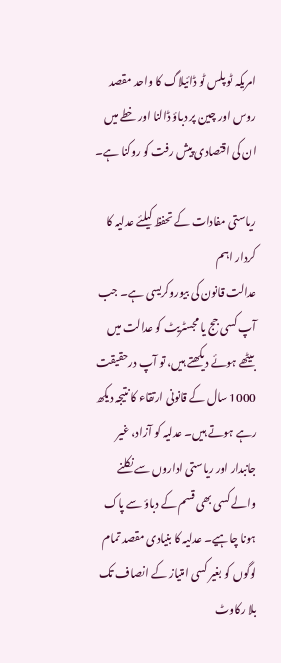امریکہ ٹو پلس ٹو ڈائیلاگ کا واحد مقصد روس اور چین پر دباؤ ڈالنا اور خطے میں ان کی اقتصادی پیش رفت کو روکنا ہے۔

ریاستی مفادات کے تحفظ کیلئے عدلیہ کا کردار اہم
عدالت قانون کی بیوروکریسی ہے۔ جب آپ کسی جج یا مجسٹریٹ کو عدالت میں بیٹھے ہوئے دیکھتے ہیں، تو آپ درحقیقت 1000 سال کے قانونی ارتقاء کا نتیجہ دیکھ رہے ہوتے ہیں۔ عدلیہ کو آزاد، غیر جانبدار اور ریاستی اداروں سے نکلنے والے کسی بھی قسم کے دباؤ سے پاک ہونا چاہیے۔ عدلیہ کا بنیادی مقصد تمام لوگوں کو بغیر کسی امتیاز کے انصاف تک بلا رکاوٹ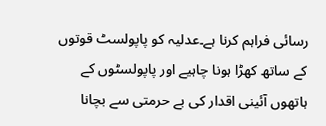رسائی فراہم کرنا ہے۔عدلیہ کو پاپولسٹ قوتوں کے ساتھ کھڑا ہونا چاہیے اور پاپولسٹوں کے ہاتھوں آئینی اقدار کی بے حرمتی سے بچانا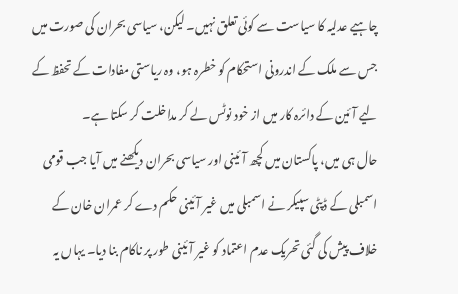چاہیے عدلیہ کا سیاست سے کوئی تعلق نہیں۔ لیکن، سیاسی بحران کی صورت میں جس سے ملک کے اندرونی استحکام کو خطرہ ہو، وہ ریاستی مفادات کے تحفظ کے لیے آئین کے دائرہ کار میں از خود نوٹس لے کر مداخلت کر سکتا ہے۔
حال ہی میں، پاکستان میں کچھ آئینی اور سیاسی بحران دیکھنے میں آیا جب قومی اسمبلی کے ڈپٹی سپیکر نے اسمبلی میں غیر آئینی حکم دے کر عمران خان کے خلاف پیش کی گئی تحریک عدم اعتماد کو غیر آئینی طور پر ناکام بنا دیا۔ یہاں یہ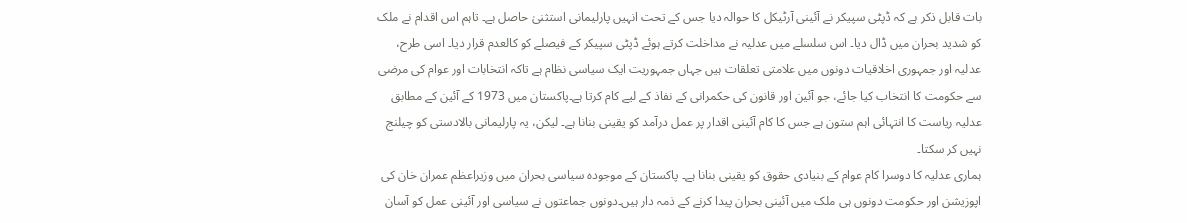بات قابل ذکر ہے کہ ڈپٹی سپیکر نے آئینی آرٹیکل کا حوالہ دیا جس کے تحت انہیں پارلیمانی استثنیٰ حاصل ہے۔ تاہم اس اقدام نے ملک کو شدید بحران میں ڈال دیا۔ اس سلسلے میں عدلیہ نے مداخلت کرتے ہوئے ڈپٹی سپیکر کے فیصلے کو کالعدم قرار دیا۔ اسی طرح، عدلیہ اور جمہوری اخلاقیات دونوں میں علامتی تعلقات ہیں جہاں جمہوریت ایک سیاسی نظام ہے تاکہ انتخابات اور عوام کی مرضی سے حکومت کا انتخاب کیا جائے، جو آئین اور قانون کی حکمرانی کے نفاذ کے لیے کام کرتا ہے۔پاکستان میں 1973 کے آئین کے مطابق عدلیہ ریاست کا انتہائی اہم ستون ہے جس کا کام آئینی اقدار پر عمل درآمد کو یقینی بنانا ہے۔ لیکن، یہ پارلیمانی بالادستی کو چیلنج نہیں کر سکتا۔
ہماری عدلیہ کا دوسرا کام عوام کے بنیادی حقوق کو یقینی بنانا ہے۔ پاکستان کے موجودہ سیاسی بحران میں وزیراعظم عمران خان کی اپوزیشن اور حکومت دونوں ہی ملک میں آئینی بحران پیدا کرنے کے ذمہ دار ہیں۔دونوں جماعتوں نے سیاسی اور آئینی عمل کو آسان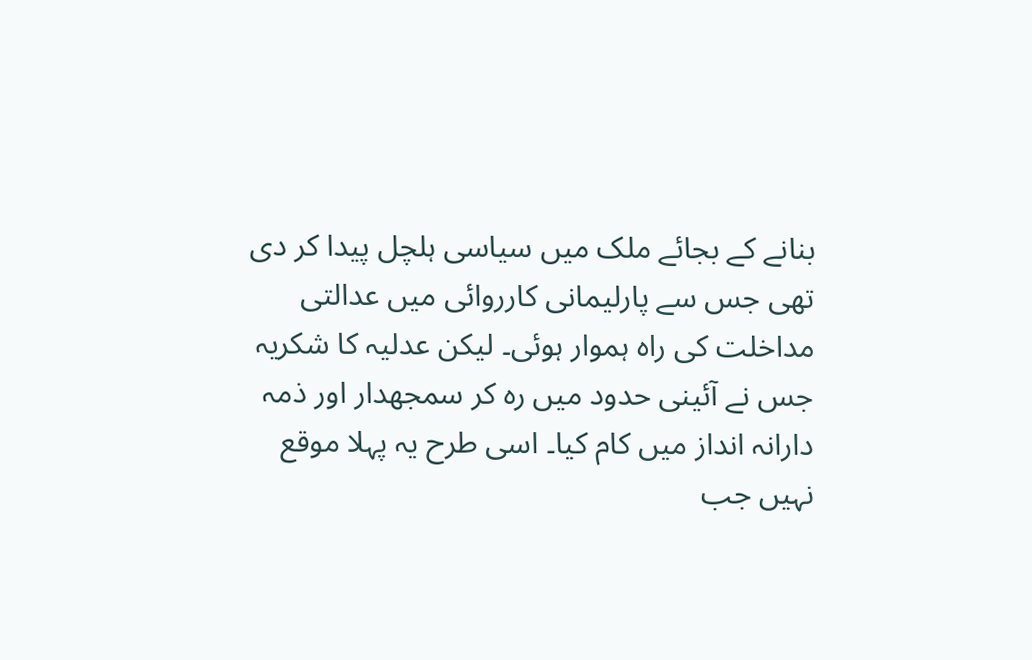بنانے کے بجائے ملک میں سیاسی ہلچل پیدا کر دی تھی جس سے پارلیمانی کارروائی میں عدالتی مداخلت کی راہ ہموار ہوئی۔ لیکن عدلیہ کا شکریہ جس نے آئینی حدود میں رہ کر سمجھدار اور ذمہ دارانہ انداز میں کام کیا۔ اسی طرح یہ پہلا موقع نہیں جب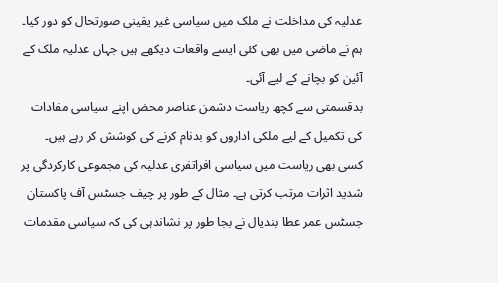عدلیہ کی مداخلت نے ملک میں سیاسی غیر یقینی صورتحال کو دور کیا۔ ہم نے ماضی میں بھی کئی ایسے واقعات دیکھے ہیں جہاں عدلیہ ملک کے آئین کو بچانے کے لیے آئی۔
بدقسمتی سے کچھ ریاست دشمن عناصر محض اپنے سیاسی مفادات کی تکمیل کے لیے ملکی اداروں کو بدنام کرنے کی کوشش کر رہے ہیں۔ کسی بھی ریاست میں سیاسی افراتفری عدلیہ کی مجموعی کارکردگی پر شدید اثرات مرتب کرتی ہے۔ مثال کے طور پر چیف جسٹس آف پاکستان جسٹس عمر عطا بندیال نے بجا طور پر نشاندہی کی کہ سیاسی مقدمات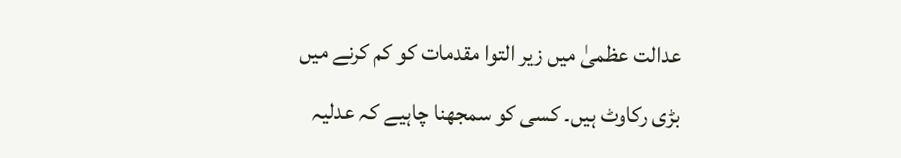عدالت عظمیٰ میں زیر التوا مقدمات کو کم کرنے میں بڑی رکاوٹ ہیں۔ کسی کو سمجھنا چاہیے کہ عدلیہ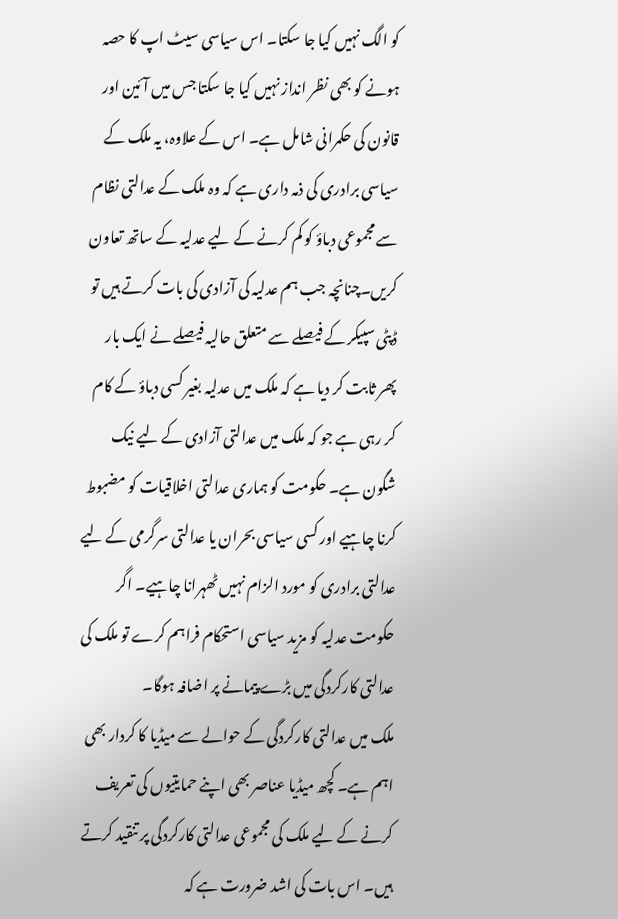کو الگ نہیں کیا جا سکتا۔ اس سیاسی سیٹ اپ کا حصہ ہونے کو بھی نظر انداز نہیں کیا جا سکتا جس میں آئین اور قانون کی حکمرانی شامل ہے۔ اس کے علاوہ، یہ ملک کے سیاسی برادری کی ذمہ داری ہے کہ وہ ملک کے عدالتی نظام سے مجموعی دباؤ کو کم کرنے کے لیے عدلیہ کے ساتھ تعاون کریں۔چنانچہ جب ہم عدلیہ کی آزادی کی بات کرتے ہیں تو ڈپٹی سپیکر کے فیصلے سے متعلق حالیہ فیصلے نے ایک بار پھر ثابت کر دیا ہے کہ ملک میں عدلیہ بغیر کسی دباؤ کے کام کر رہی ہے جو کہ ملک میں عدالتی آزادی کے لیے نیک شگون ہے۔ حکومت کو ہماری عدالتی اخلاقیات کو مضبوط کرنا چاہیے اور کسی سیاسی بحران یا عدالتی سرگرمی کے لیے عدالتی برادری کو مورد الزام نہیں ٹھہرانا چاہیے۔ اگر حکومت عدلیہ کو مزید سیاسی استحکام فراہم کرے تو ملک کی عدالتی کارکردگی میں بڑے پیمانے پر اضافہ ہوگا۔
ملک میں عدالتی کارکردگی کے حوالے سے میڈیا کا کردار بھی اہم ہے۔ کچھ میڈیا عناصر بھی اپنے حمایتیوں کی تعریف کرنے کے لیے ملک کی مجموعی عدالتی کارکردگی پر تنقید کرتے ہیں۔ اس بات کی اشد ضرورت ہے کہ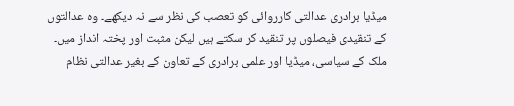میڈیا برادری عدالتی کارروائی کو تعصب کی نظر سے نہ دیکھے۔ وہ عدالتوں کے تنقیدی فیصلوں پر تنقید کر سکتے ہیں لیکن مثبت اور پختہ انداز میں۔ ملک کے سیاسی، میڈیا اور علمی برادری کے تعاون کے بغیر عدالتی نظام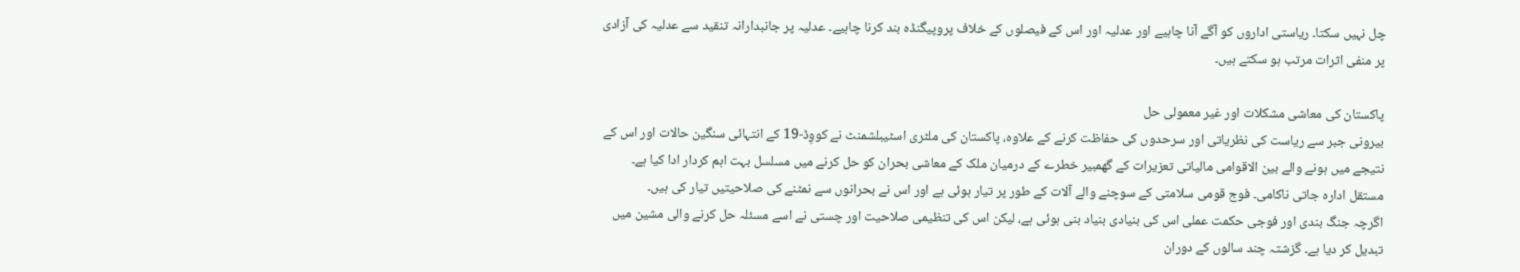چل نہیں سکتا۔ ریاستی اداروں کو آگے آنا چاہیے اور عدلیہ اور اس کے فیصلوں کے خلاف پروپیگنڈہ بند کرنا چاہیے۔ عدلیہ پر جانبدارانہ تنقید سے عدلیہ کی آزادی پر منفی اثرات مرتب ہو سکتے ہیں۔

پاکستان کی معاشی مشکلات اور غیر معمولی حل
بیرونی جبر سے ریاست کی نظریاتی اور سرحدوں کی حفاظت کرنے کے علاوہ، پاکستان کی ملٹری اسٹیبلشمنٹ نے کووِڈ-19 کے انتہائی سنگین حالات اور اس کے نتیجے میں ہونے والے بین الاقوامی مالیاتی تعزیرات کے گھمبیر خطرے کے درمیان ملک کے معاشی بحران کو حل کرنے میں مسلسل بہت اہم کردار ادا کیا ہے۔ مستقل ادارہ جاتی ناکامی۔ فوج قومی سلامتی کے سوچنے والے آلات کے طور پر تیار ہوئی ہے اور اس نے بحرانوں سے نمٹنے کی صلاحیتیں تیار کی ہیں۔
اگرچہ جنگ بندی اور فوجی حکمت عملی اس کی بنیادی بنیاد بنی ہوئی ہے، لیکن اس کی تنظیمی صلاحیت اور چستی نے اسے مسئلہ حل کرنے والی مشین میں تبدیل کر دیا ہے۔ گزشتہ چند سالوں کے دوران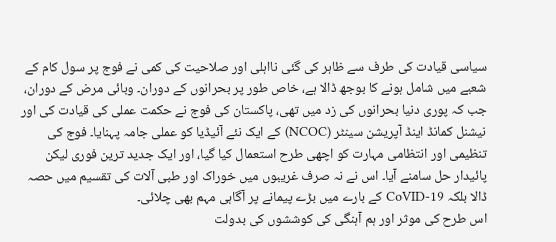سیاسی قیادت کی طرف سے ظاہر کی گئی نااہلی اور صلاحیت کی کمی نے فوج پر سول کام کے شعبے میں شامل ہونے کا بوجھ ڈالا ہے، خاص طور پر بحرانوں کے دوران۔ وبائی مرض کے دوران، جب کہ پوری دنیا بحرانوں کی زد میں تھی، پاکستان کی فوج نے حکمت عملی کی قیادت کی اور نیشنل کمانڈ اینڈ آپریشن سینٹر (NCOC) کے ایک نئے آئیڈیا کو عملی جامہ پہنایا۔ فوج کی تنظیمی اور انتظامی مہارت کو اچھی طرح استعمال کیا گیا، اور ایک جدید ترین فوری لیکن پائیدار حل سامنے آیا۔ اس نے نہ صرف غریبوں میں خوراک اور طبی آلات کی تقسیم میں حصہ ڈالا بلکہ CoVID-19 کے بارے میں بڑے پیمانے پر آگاہی مہم بھی چلائی۔
اس طرح کی موثر اور ہم آہنگی کی کوششوں کی بدولت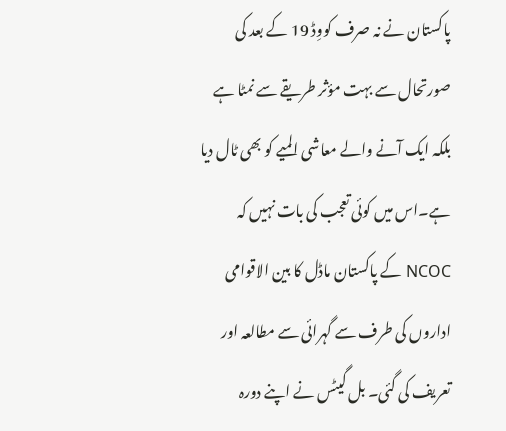پاکستان نے نہ صرف کووِڈ 19 کے بعد کی صورتحال سے بہت مؤثر طریقے سے نمٹا ہے بلکہ ایک آنے والے معاشی المیے کو بھی ٹال دیا ہے۔اس میں کوئی تعجب کی بات نہیں کہ NCOC کے پاکستان ماڈل کا بین الاقوامی اداروں کی طرف سے گہرائی سے مطالعہ اور تعریف کی گئی۔ بل گیٹس نے اپنے دورہ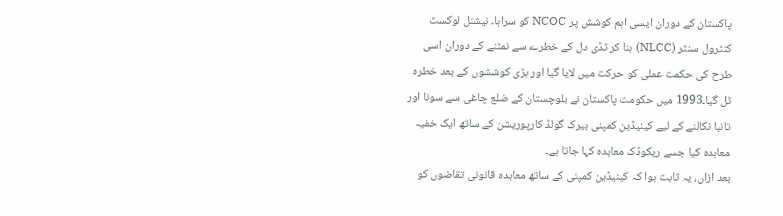پاکستان کے دوران ایسی اہم کوشش پر NCOC کو سراہا۔ نیشنل لوکسٹ کنٹرول سنٹر (NLCC) بنا کر ٹڈی دل کے خطرے سے نمٹنے کے دوران اسی طرح کی حکمت عملی کو حرکت میں لایا گیا اور بڑی کوششوں کے بعد خطرہ ٹل گیا۔1993 میں حکومت پاکستان نے بلوچستان کے ضلع چاغی سے سونا اور تانبا نکالنے کے لیے کینیڈین کمپنی بیرک گولڈ کارپوریشن کے ساتھ ایک خفیہ معاہدہ کیا جسے ریکوڈک معاہدہ کہا جاتا ہے۔
بعد ازاں، یہ ثابت ہوا کہ کینیڈین کمپنی کے ساتھ معاہدہ قانونی تقاضوں کو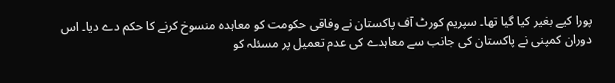پورا کیے بغیر کیا گیا تھا۔ سپریم کورٹ آف پاکستان نے وفاقی حکومت کو معاہدہ منسوخ کرنے کا حکم دے دیا۔ اس دوران کمپنی نے پاکستان کی جانب سے معاہدے کی عدم تعمیل پر مسئلہ کو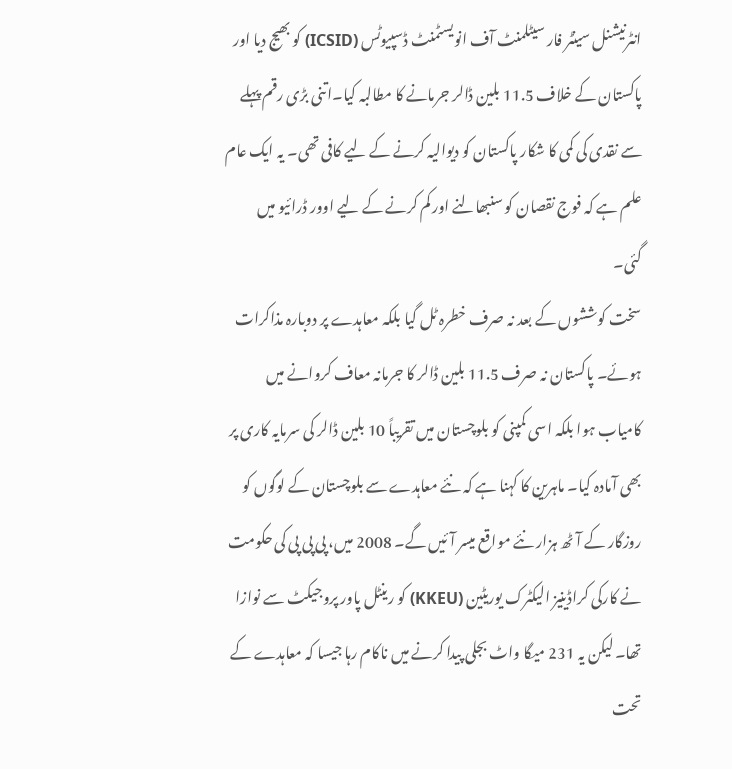انٹرنیشنل سینٹر فار سیٹلمنٹ آف انویسٹمنٹ ڈسپیوٹس (ICSID) کو بھیج دیا اور پاکستان کے خلاف 11.5 بلین ڈالر جرمانے کا مطالبہ کیا۔اتنی بڑی رقم پہلے سے نقدی کی کمی کا شکار پاکستان کو دیوالیہ کرنے کے لیے کافی تھی۔ یہ ایک عام علم ہے کہ فوج نقصان کو سنبھالنے اور کم کرنے کے لیے اوور ڈرائیو میں گئی۔
سخت کوششوں کے بعد نہ صرف خطرہ ٹل گیا بلکہ معاہدے پر دوبارہ مذاکرات ہوئے۔ پاکستان نہ صرف 11.5 بلین ڈالر کا جرمانہ معاف کروانے میں کامیاب ہوا بلکہ اسی کمپنی کو بلوچستان میں تقریباً 10 بلین ڈالر کی سرمایہ کاری پر بھی آمادہ کیا۔ ماہرین کا کہنا ہے کہ نئے معاہدے سے بلوچستان کے لوگوں کو روزگار کے آٹھ ہزار نئے مواقع میسر آئیں گے۔ 2008 میں، پی پی پی کی حکومت نے کارکی کراڈینیز الیکٹرک یوریٹین (KKEU) کو رینٹل پاور پروجیکٹ سے نوازا تھا۔ لیکن یہ 231 میگا واٹ بجلی پیدا کرنے میں ناکام رہا جیسا کہ معاہدے کے تحت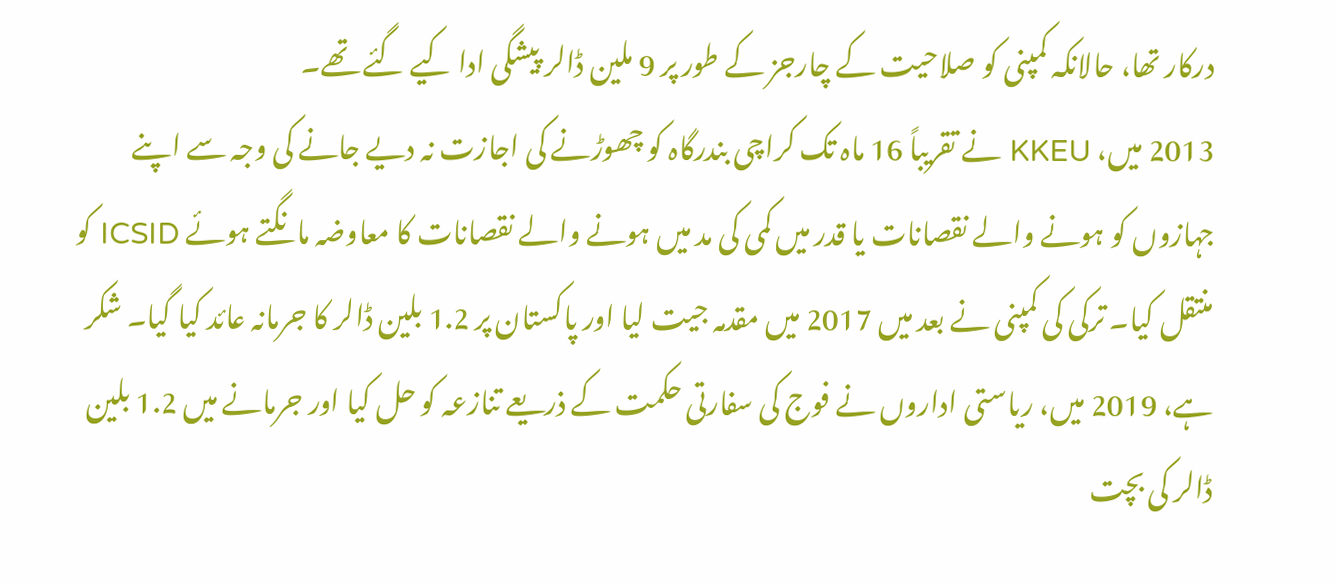درکار تھا، حالانکہ کمپنی کو صلاحیت کے چارجز کے طور پر 9 ملین ڈالر پیشگی ادا کیے گئے تھے۔
2013 میں، KKEU نے تقریباً 16 ماہ تک کراچی بندرگاہ کو چھوڑنے کی اجازت نہ دیے جانے کی وجہ سے اپنے جہازوں کو ہونے والے نقصانات یا قدر میں کمی کی مد میں ہونے والے نقصانات کا معاوضہ مانگتے ہوئے ICSID کو منتقل کیا۔ ترکی کی کمپنی نے بعد میں 2017 میں مقدمہ جیت لیا اور پاکستان پر 1.2 بلین ڈالر کا جرمانہ عائد کیا گیا۔ شکر ہے، 2019 میں، ریاستی اداروں نے فوج کی سفارتی حکمت کے ذریعے تنازعہ کو حل کیا اور جرمانے میں 1.2 بلین ڈالر کی بچت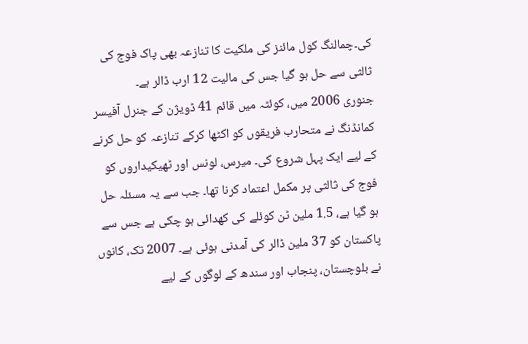کی۔چمالنگ کول مائنز کی ملکیت کا تنازعہ بھی پاک فوج کی ثالثی سے حل ہو گیا جس کی مالیت 12 ارب ڈالر ہے۔
جنوری 2006 میں، کوئٹہ میں قائم 41 ڈویژن کے جنرل آفیسر کمانڈنگ نے متحارب فریقوں کو اکٹھا کرکے تنازعہ کو حل کرنے کے لیے ایک پہل شروع کی۔ میرس، لونس اور ٹھیکیداروں کو فوج کی ثالثی پر مکمل اعتماد کرنا تھا۔ جب سے یہ مسئلہ حل ہو گیا ہے، 1.5 ملین ٹن کوئلے کی کھدائی ہو چکی ہے جس سے پاکستان کو 37 ملین ڈالر کی آمدنی ہوئی ہے۔ 2007 تک، کانوں نے بلوچستان، پنجاب اور سندھ کے لوگوں کے لیے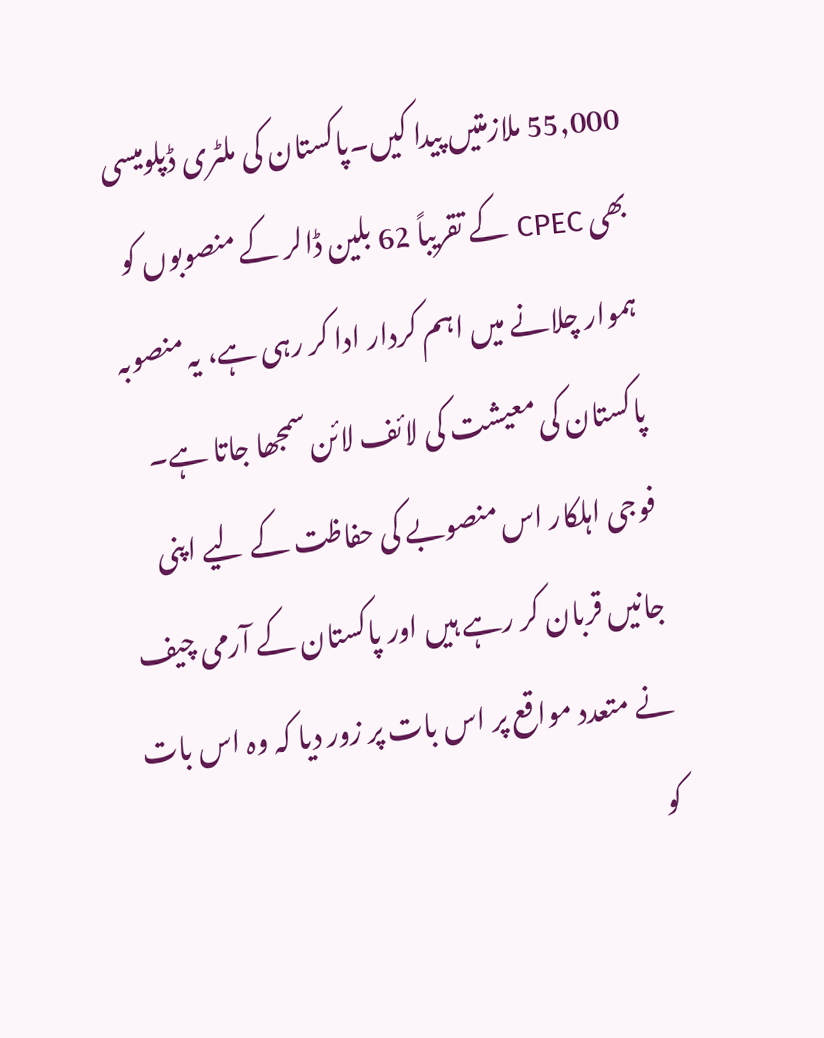55,000 ملازمتیں پیدا کیں۔پاکستان کی ملٹری ڈپلومیسی بھی CPEC کے تقریباً 62 بلین ڈالر کے منصوبوں کو ہموار چلانے میں اہم کردار ادا کر رہی ہے، یہ منصوبہ پاکستان کی معیشت کی لائف لائن سمجھا جاتا ہے۔
فوجی اہلکار اس منصوبے کی حفاظت کے لیے اپنی جانیں قربان کر رہے ہیں اور پاکستان کے آرمی چیف نے متعدد مواقع پر اس بات پر زور دیا کہ وہ اس بات کو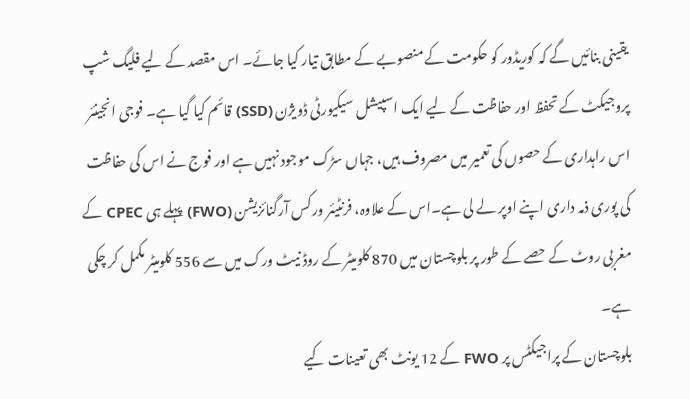یقینی بنائیں گے کہ کوریڈور کو حکومت کے منصوبے کے مطابق تیار کیا جائے۔ اس مقصد کے لیے فلیگ شپ پروجیکٹ کے تحفظ اور حفاظت کے لیے ایک اسپیشل سیکیورٹی ڈویژن (SSD) قائم کیا گیا ہے۔ فوجی انجینئر اس راہداری کے حصوں کی تعمیر میں مصروف ہیں، جہاں سڑک موجود نہیں ہے اور فوج نے اس کی حفاظت کی پوری ذمہ داری اپنے اوپر لے لی ہے۔اس کے علاوہ، فرنٹیئر ورکس آرگنائزیشن (FWO) پہلے ہی CPEC کے مغربی روٹ کے حصے کے طور پر بلوچستان میں 870 کلومیٹر کے روڈ نیٹ ورک میں سے 556 کلومیٹر مکمل کر چکی ہے۔
بلوچستان کے پراجیکٹس پر FWO کے 12 یونٹ بھی تعینات کیے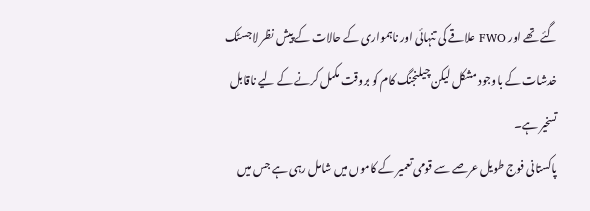گئے تھے اور FWO علاقے کی تنہائی اور ناہمواری کے حالات کے پیش نظر لاجسٹک خدشات کے باوجود مشکل لیکن چیلنجنگ کام کو بروقت مکمل کرنے کے لیے ناقابل تسخیر ہے۔
پاکستانی فوج طویل عرصے سے قومی تعمیر کے کاموں میں شامل رہی ہے جس میں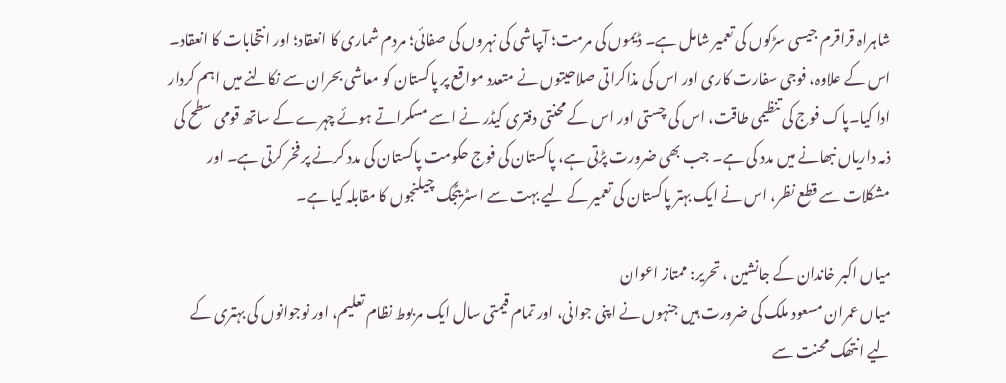شاہراہ قراقرم جیسی سڑکوں کی تعمیر شامل ہے۔ ڈیموں کی مرمت؛ آبپاشی کی نہروں کی صفائی؛ مردم شماری کا انعقاد؛ اور انتخابات کا انعقاد۔ اس کے علاوہ، فوجی سفارت کاری اور اس کی مذاکراتی صلاحیتوں نے متعدد مواقع پر پاکستان کو معاشی بحران سے نکالنے میں اہم کردار ادا کیا۔پاک فوج کی تنظیمی طاقت، اس کی چستی اور اس کے محنتی دفتری کیڈر نے اسے مسکراتے ہوئے چہرے کے ساتھ قومی سطح کی ذمہ داریاں نبھانے میں مدد کی ہے۔ جب بھی ضرورت پڑتی ہے، پاکستان کی فوج حکومت پاکستان کی مدد کرنے پر فخر کرتی ہے۔ اور مشکلات سے قطع نظر، اس نے ایک بہتر پاکستان کی تعمیر کے لیے بہت سے اسٹریٹجک چیلنجوں کا مقابلہ کیا ہے۔

میاں اکبر خاندان کے جانشین ، تحریر: ممتاز اعوان
میاں عمران مسعود ملک کی ضرورت ہیں جنہوں نے اپنی جوانی، اور تمام قیمتی سال ایک مربوط نظام تعلیم، اور نوجوانوں کی بہتری کے لیے انتھک محنت سے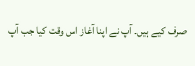صرف کیے ہیں۔ آپ نے اپنا آغاز اس وقت کیا جب آپ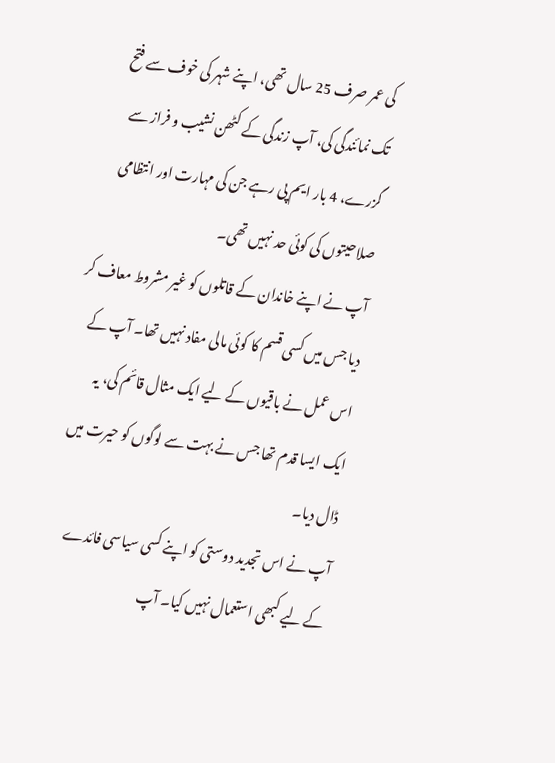کی عمر صرف 25 سال تھی، اپنے شہر کی خوف سے فتح تک نمائندگی کی، آپ زندگی کے کٹھن نشیب و فراز سے گزرے، 4 بار ایم پی رہے جن کی مہارت اور انتظامی صلاحیتوں کی کوئی حد نہیں تھی۔
آپ نے اپنے خاندان کے قاتلوں کو غیر مشروط معاف کر دیا جس میں کسی قسم کا کوئی مالی مفاد نہیں تھا۔ آپ کے اس عمل نے باقیوں کے لیے ایک مثال قائم کی، یہ ایک ایسا قدم تھا جس نے بہت سے لوگوں کو حیرت میں ڈال دیا۔
آپ نے اس تجدید دوستی کو اپنے کسی سیاسی فائدے کے لیے کبھی استعمال نہیں کیا۔ آپ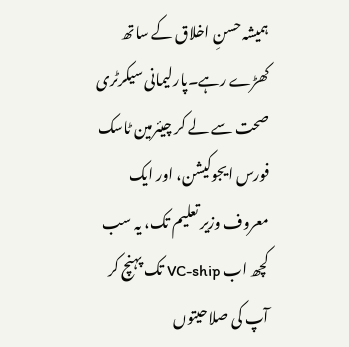ہمیشہ حسنِ اخلاق کے ساتھ کھڑے رہے۔پارلیمانی سیکرٹری صحت سے لے کر چیئرمین ٹاسک فورس ایجوکیشن، اور ایک معروف وزیر تعلیم تک، یہ سب کچھ اب VC-ship تک پہنچ کر آپ کی صلاحیتوں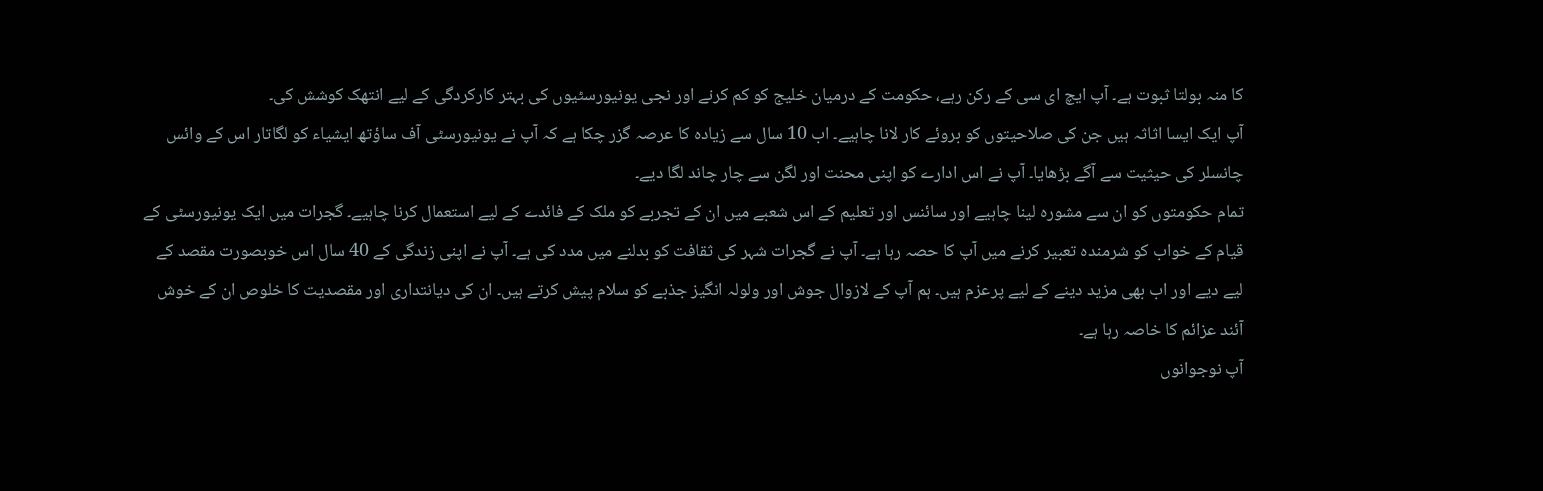کا منہ بولتا ثبوت ہے۔ آپ ایچ ای سی کے رکن رہے، حکومت کے درمیان خلیج کو کم کرنے اور نجی یونیورسٹیوں کی بہتر کارکردگی کے لیے انتھک کوشش کی۔
آپ ایک ایسا اثاثہ ہیں جن کی صلاحیتوں کو بروئے کار لانا چاہیے۔ اب 10 سال سے زیادہ کا عرصہ گزر چکا ہے کہ آپ نے یونیورسٹی آف ساؤتھ ایشیاء کو لگاتار اس کے وائس چانسلر کی حیثیت سے آگے بڑھایا۔ آپ نے اس ادارے کو اپنی محنت اور لگن سے چار چاند لگا دیے۔
تمام حکومتوں کو ان سے مشورہ لینا چاہیے اور سائنس اور تعلیم کے اس شعبے میں ان کے تجربے کو ملک کے فائدے کے لیے استعمال کرنا چاہیے۔ گجرات میں ایک یونیورسٹی کے قیام کے خواب کو شرمندہ تعبیر کرنے میں آپ کا حصہ رہا ہے۔ آپ نے گجرات شہر کی ثقافت کو بدلنے میں مدد کی ہے۔ آپ نے اپنی زندگی کے 40 سال اس خوبصورت مقصد کے لیے دیے اور اب بھی مزید دینے کے لیے پرعزم ہیں۔ ہم آپ کے لازوال جوش اور ولولہ انگیز جذبے کو سلام پیش کرتے ہیں۔ ان کی دیانتداری اور مقصدیت کا خلوص ان کے خوش آئند عزائم کا خاصہ رہا ہے۔
آپ نوجوانوں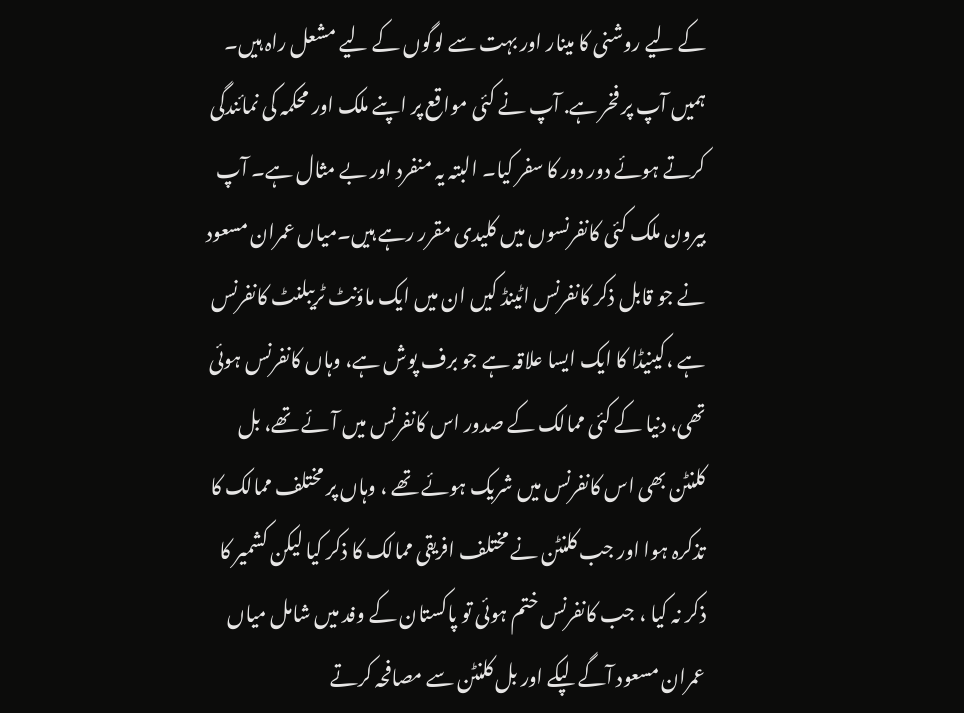کے لیے روشنی کا مینار اور بہت سے لوگوں کے لیے مشعل راہ ہیں۔ ہمیں آپ پر فخر ہے. آپ نے کئی مواقع پر اپنے ملک اور محکمہ کی نمائندگی کرتے ہوئے دور دور کا سفر کیا۔ البتہ یہ منفرد اور بے مثال ہے۔ آپ بیرون ملک کئی کانفرنسوں میں کلیدی مقرر رہے ہیں۔میاں عمران مسعود نے جو قابل ذکر کانفرنس اٹینڈ کیں ان میں ایک ماؤنٹ ٹریبلنٹ کانفرنس ہے ،کینیڈا کا ایک ایسا علاقہ ہے جو برف پوش ہے، وہاں کانفرنس ہوئی تھی، دنیا کے کئی ممالک کے صدور اس کانفرنس میں آئے تھے، بل کلنٹن بھی اس کانفرنس میں شریک ہوئے تھے ، وہاں پر مختلف ممالک کا تذکرہ ہوا اور جب کلنٹن نے مختلف افریقی ممالک کا ذکر کیا لیکن کشمیر کا ذکر نہ کیا ، جب کانفرنس ختم ہوئی تو پاکستان کے وفد میں شامل میاں عمران مسعود آگے لپکے اور بل کلنٹن سے مصافحہ کرتے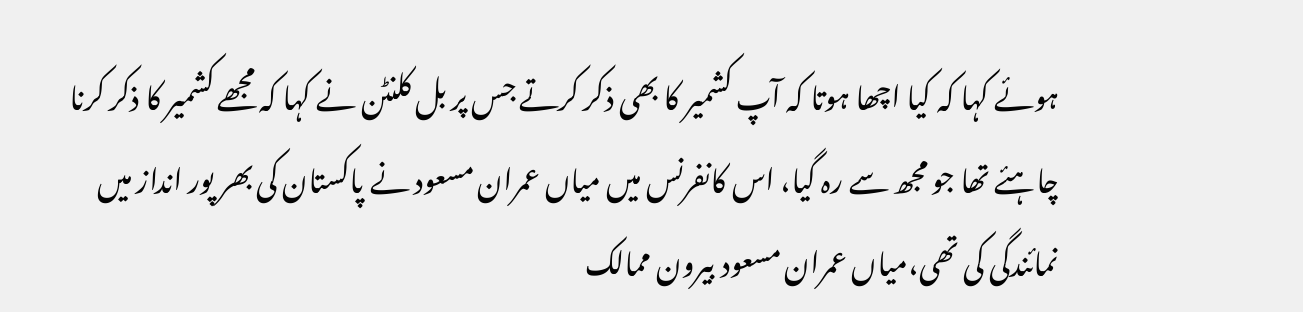ہوئے کہا کہ کیا اچھا ہوتا کہ آپ کشمیر کا بھی ذکر کرتے جس پر بل کلنٹن نے کہا کہ مجھے کشمیر کا ذکر کرنا چاہئے تھا جو مجھ سے رہ گیا، اس کانفرنس میں میاں عمران مسعود نے پاکستان کی بھر پور انداز میں نمائندگی کی تھی،میاں عمران مسعود بیرون ممالک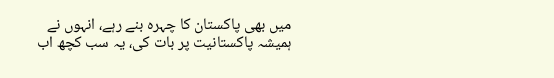میں بھی پاکستان کا چہرہ بنے رہے، انہوں نے ہمیشہ پاکستانیت پر بات کی، یہ سب کچھ اب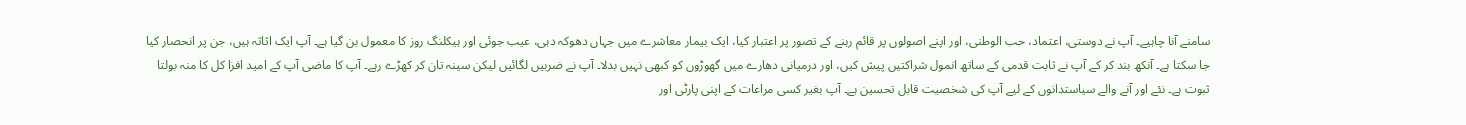سامنے آنا چاہیے۔ آپ نے دوستی، اعتماد، حب الوطنی، اور اپنے اصولوں پر قائم رہنے کے تصور پر اعتبار کیا، ایک بیمار معاشرے میں جہاں دھوکہ دہی، عیب جوئی اور ہیکلنگ روز کا معمول بن گیا ہے۔ آپ ایک اثاثہ ہیں، جن پر انحصار کیا جا سکتا ہے۔ آنکھ بند کر کے آپ نے ثابت قدمی کے ساتھ انمول شراکتیں پیش کیں، اور درمیانی دھارے میں گھوڑوں کو کبھی نہیں بدلا۔ آپ نے ضربیں لگائیں لیکن سینہ تان کر کھڑے رہے۔ آپ کا ماضی آپ کے امید افزا کل کا منہ بولتا ثبوت ہے۔ نئے اور آنے والے سیاستدانوں کے لیے آپ کی شخصیت قابل تحسین ہے۔ آپ بغیر کسی مراعات کے اپنی پارٹی اور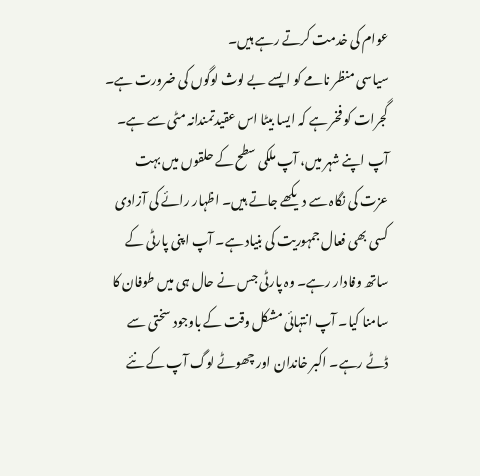عوام کی خدمت کرتے رہے ہیں۔
سیاسی منظر نامے کو ایسے بے لوث لوگوں کی ضرورت ہے۔ گجرات کو فخر ہے کہ ایسا بیٹا اس عقیدتمندانہ مٹی سے ہے۔ آپ اپنے شہر میں، آپ ملکی سطح کے حلقوں میں بہت عزت کی نگاہ سے دیکھے جاتے ہیں۔ اظہار رائے کی آزادی کسی بھی فعال جمہوریت کی بنیاد ہے۔ آپ اپنی پارٹی کے ساتھ وفادار رہے۔ وہ پارٹی جس نے حال ہی میں طوفان کا سامنا کیا۔ آپ انتہائی مشکل وقت کے باوجود سختی سے ڈٹے رہے۔ اکبر خاندان اور چھوٹے لوگ آپ کے نئے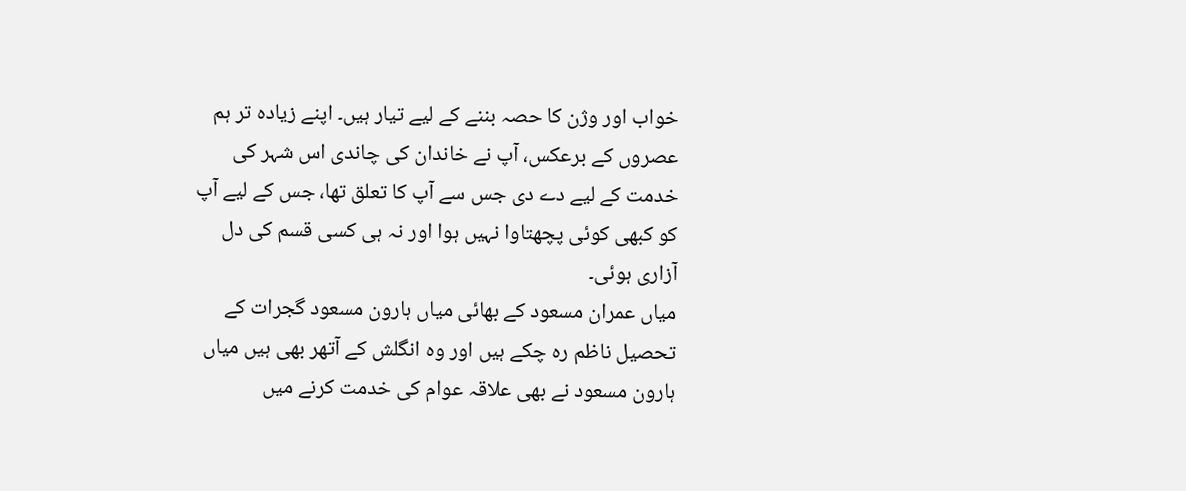خواب اور وژن کا حصہ بننے کے لیے تیار ہیں۔ اپنے زیادہ تر ہم عصروں کے برعکس، آپ نے خاندان کی چاندی اس شہر کی خدمت کے لیے دے دی جس سے آپ کا تعلق تھا، جس کے لیے آپ کو کبھی کوئی پچھتاوا نہیں ہوا اور نہ ہی کسی قسم کی دل آزاری ہوئی۔
میاں عمران مسعود کے بھائی میاں ہارون مسعود گجرات کے تحصیل ناظم رہ چکے ہیں اور وہ انگلش کے آتھر بھی ہیں میاں ہارون مسعود نے بھی علاقہ عوام کی خدمت کرنے میں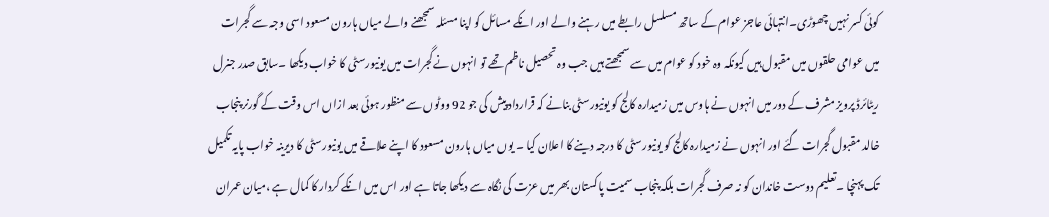کوئی کسر نہیں چھوڑی۔انتہائی عاجز عوام کے ساتھ مسلسل رابطے میں رہنے والے اور انکے مسائل کو اپنا مسئلہ سمجھنے والے میاں ہارون مسعود اسی وجہ سے گجرات میں عوامی حلقوں میں مقبول ہیں کیونکہ وہ خود کو عوام میں سے سمجھتے ہیں جب وہ تحصیل ناظم تھے تو انہوں نے گجرات میں یونیورسٹی کا خواب دیکھا ۔سابق صدر جنرل ریٹائرڈ پرویز مشرف کے دور میں انہوں نے ہاوس میں زمیدارہ کالج کو یونیورسٹی بنانے کہ قرارداد پیش کی جو 92 ووٹوں سے منظور ہوئی بعد ازاں اس وقت کے گورنر پنجاب خالد مقبول گجرات گئے اور انہوں نے زمیدارہ کالج کو یونیورسٹی کا درجہ دینے کا اعلان کیا ۔ یوں میاں ہارون مسعود کا اپنے علاقے میں یونیورسٹی کا دیرینہ خواب پایہ تکمیل تک پہنچا ۔تعلیم دوست خاندان کو نہ صرف گجرات بلکہ پنجاب سمیت پاکستان بھر میں عزت کی نگاہ سے دیکھا جاتا ہے اور اس میں انکے کردار کا کمال ہے ،میان عمران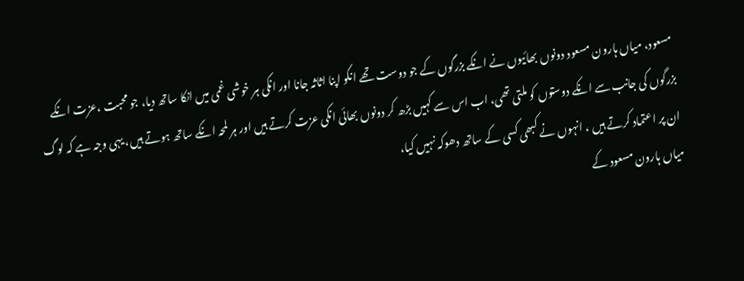مسعود، میاں ہارون مسعود دونوں بھائیوں نے انکے بزرگوں کے جو دوست تھے انکو اپنا اثاثہ جانا اور انکی ہر خوشی غمی میں انکا ساتھ دیا، جو محبت ،عزت انکے بزرگوں کی جانب سے انکے دوستوں کو ملتی تھی، اب اس سے کہیں بڑھ کر دونوں بھائی انکی عزت کرتے ہیں اور ہر لمحہ انکے ساتھ ہوتے ہیں، یہی وجہ ہے کہ لوگ ان پر اعتماد کرتے ہیں ، انہوں نے کبھی کسی کے ساتھ دھوکہ نہیں کیا،
میاں ہارون مسعود کے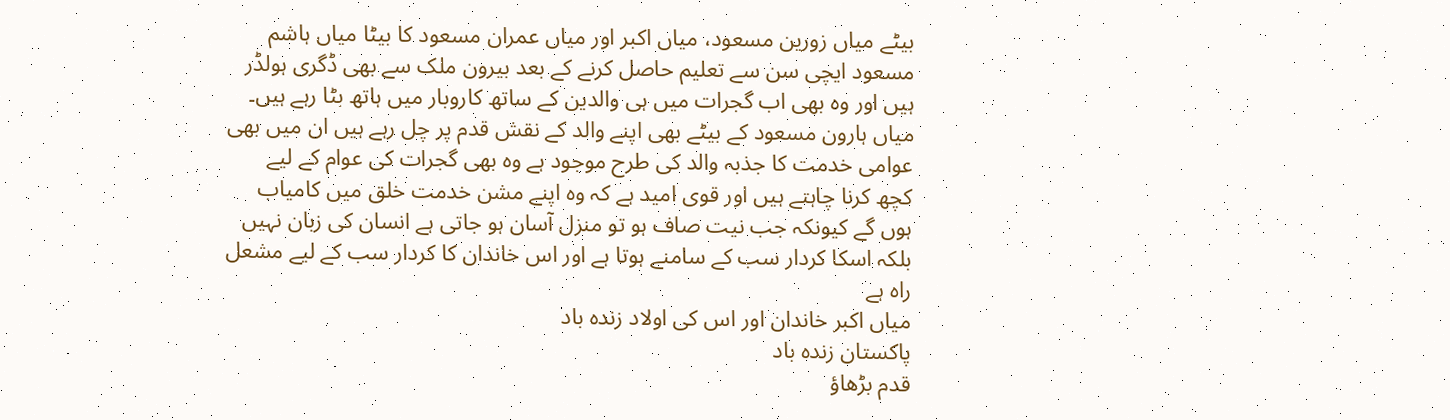بیٹے میاں زورین مسعود، میاں اکبر اور میاں عمران مسعود کا بیٹا میاں ہاشم مسعود ایچی سن سے تعلیم حاصل کرنے کے بعد بیرون ملک سے بھی ڈگری ہولڈر ہیں اور وہ بھی اب گجرات میں ہی والدین کے ساتھ کاروبار میں ہاتھ بٹا رہے ہیں۔ میاں ہارون مسعود کے بیٹے بھی اپنے والد کے نقش قدم پر چل رہے ہیں ان میں بھی عوامی خدمت کا جذبہ والد کی طرح موجود ہے وہ بھی گجرات کی عوام کے لیے کچھ کرنا چاہتے ہیں اور قوی امید ہے کہ وہ اپنے مشن خدمت خلق میں کامیاب ہوں گے کیونکہ جب نیت صاف ہو تو منزل آسان ہو جاتی ہے انسان کی زبان نہیں بلکہ اسکا کردار سب کے سامنے ہوتا ہے اور اس خاندان کا کردار سب کے لیے مشعل راہ ہے
میاں اکبر خاندان اور اس کی اولاد زندہ باد
پاکستان زندہ باد
قدم بڑھاؤ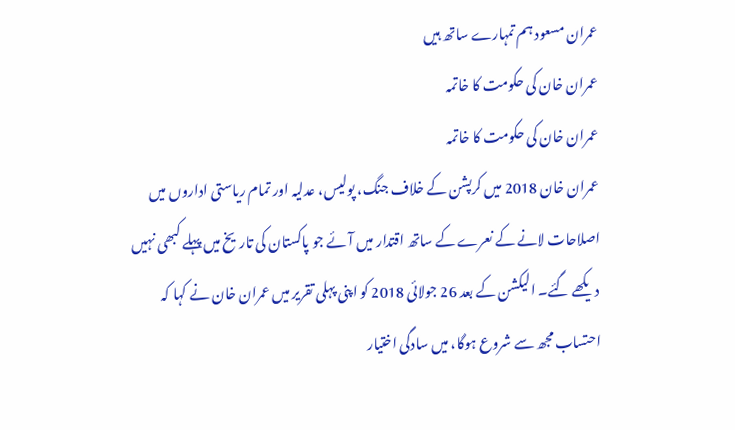عمران مسعود ہم تمہارے ساتھ ہیں
عمران خان کی حکومت کا خاتمہ
عمران خان کی حکومت کا خاتمہ
عمران خان 2018 میں کرپشن کے خلاف جنگ، پولیس، عدلیہ اور تمام ریاستی اداروں میں اصلاحات لانے کے نعرے کے ساتھ اقتدار میں آئے جو پاکستان کی تاریخ میں پہلے کبھی نہیں دیکھے گئے۔ الیکشن کے بعد 26 جولائی 2018 کو اپنی پہلی تقریر میں عمران خان نے کہا کہ احتساب مجھ سے شروع ہوگا، میں سادگی اختیار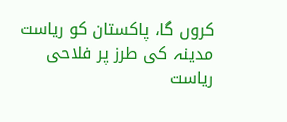کروں گا، پاکستان کو ریاست مدینہ کی طرز پر فلاحی ریاست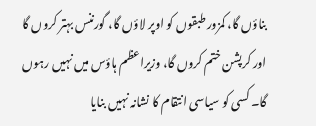بناؤں گا، کمزور طبقوں کو اوپر لاؤں گا، گورننس بہتر کروں گا اور کرپشن ختم کروں گا، وزیراعظم ہاؤس میں نہیں رہوں گا۔ کسی کو سیاسی انتقام کا نشانہ نہیں بنایا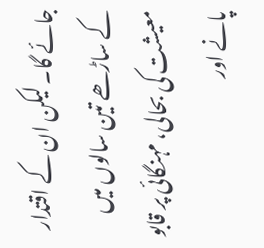جائے گا۔ لیکن ان کے اقتدار کے ساڑھے تین سالوں میں معیشت کی بحالی، مہنگائی پر قابو پانے اور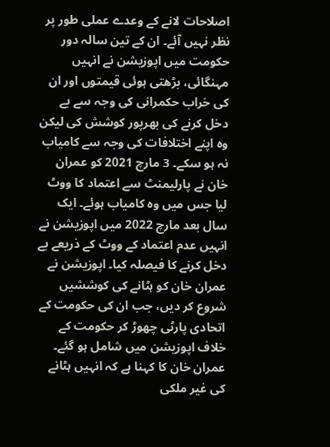اصلاحات لانے کے وعدے عملی طور پر نظر نہیں آئے۔ ان کے تین سالہ دور حکومت میں اپوزیشن نے انہیں مہنگائی، بڑھتی ہوئی قیمتوں اور ان کی خراب حکمرانی کی وجہ سے بے دخل کرنے کی بھرپور کوشش کی لیکن وہ اپنے اختلافات کی وجہ سے کامیاب نہ ہو سکے۔ 3 مارچ 2021 کو عمران خان نے پارلیمنٹ سے اعتماد کا ووٹ لیا جس میں وہ کامیاب ہوئے۔ ایک سال بعد مارچ 2022 میں اپوزیشن نے انہیں عدم اعتماد کے ووٹ کے ذریعے بے دخل کرنے کا فیصلہ کیا۔ اپوزیشن نے عمران خان کو ہٹانے کی کوششیں شروع کر دیں، جب ان کی حکومت کے اتحادی پارٹی چھوڑ کر حکومت کے خلاف اپوزیشن میں شامل ہو گئے۔ عمران خان کا کہنا ہے کہ انہیں ہٹانے کی غیر ملکی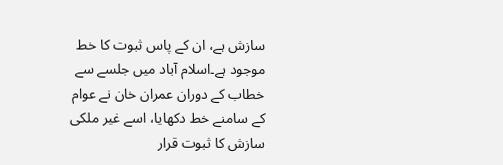سازش ہے، ان کے پاس ثبوت کا خط موجود ہے۔اسلام آباد میں جلسے سے خطاب کے دوران عمران خان نے عوام کے سامنے خط دکھایا، اسے غیر ملکی سازش کا ثبوت قرار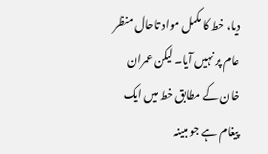دیا، خط کا مکمل مواد تاحال منظر عام پر نہیں آیا۔ لیکن عمران خان کے مطابق خط میں ایک پیغام ہے جو مبینہ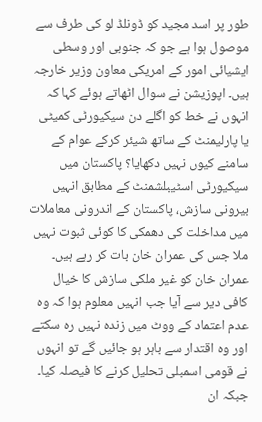طور پر اسد مجید کو ڈونلڈ لو کی طرف سے موصول ہوا ہے جو کہ جنوبی اور وسطی ایشیائی امور کے امریکی معاون وزیر خارجہ ہیں۔ اپوزیشن نے سوال اٹھاتے ہوئے کہا کہ انہوں نے خط کو اگلے دن سیکیورٹی کمیٹی یا پارلیمنٹ کے ساتھ شیئر کرکے عوام کے سامنے کیوں نہیں دکھایا؟ پاکستان میں سیکیورٹی اسٹیبلشمنٹ کے مطابق انہیں بیرونی سازش، پاکستان کے اندرونی معاملات میں مداخلت کی دھمکی کا کوئی ثبوت نہیں ملا جس کی عمران خان بات کر رہے ہیں۔ عمران خان کو غیر ملکی سازش کا خیال کافی دیر سے آیا جب انہیں معلوم ہوا کہ وہ عدم اعتماد کے ووٹ میں زندہ نہیں رہ سکتے اور وہ اقتدار سے باہر ہو جائیں گے تو انہوں نے قومی اسمبلی تحلیل کرنے کا فیصلہ کیا۔ جبکہ ان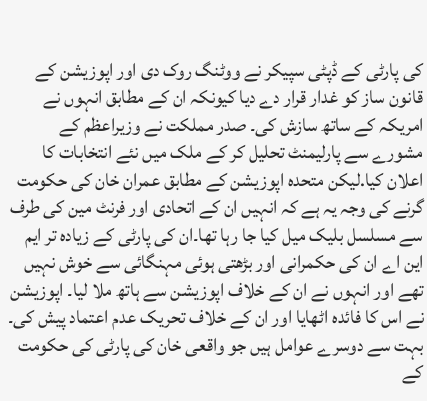کی پارٹی کے ڈپٹی سپیکر نے ووٹنگ روک دی اور اپوزیشن کے قانون ساز کو غدار قرار دے دیا کیونکہ ان کے مطابق انہوں نے امریکہ کے ساتھ سازش کی۔ صدر مملکت نے وزیراعظم کے مشورے سے پارلیمنٹ تحلیل کر کے ملک میں نئے انتخابات کا اعلان کیا.لیکن متحدہ اپوزیشن کے مطابق عمران خان کی حکومت گرنے کی وجہ یہ ہے کہ انہیں ان کے اتحادی اور فرنٹ مین کی طرف سے مسلسل بلیک میل کیا جا رہا تھا۔ان کی پارٹی کے زیادہ تر ایم این اے ان کی حکمرانی اور بڑھتی ہوئی مہنگائی سے خوش نہیں تھے اور انہوں نے ان کے خلاف اپوزیشن سے ہاتھ ملا لیا۔ اپوزیشن نے اس کا فائدہ اٹھایا اور ان کے خلاف تحریک عدم اعتماد پیش کی۔ بہت سے دوسرے عوامل ہیں جو واقعی خان کی پارٹی کی حکومت کے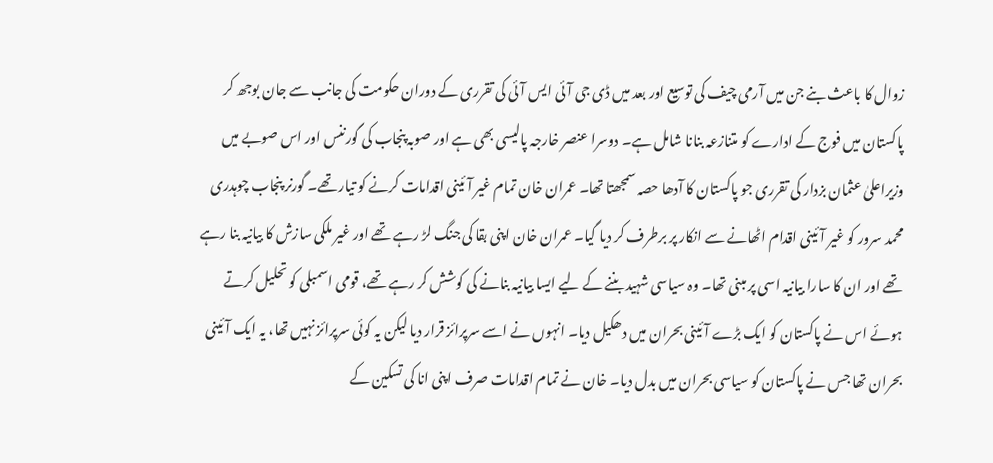زوال کا باعث بنے جن میں آرمی چیف کی توسیع اور بعد میں ڈی جی آئی ایس آئی کی تقرری کے دوران حکومت کی جانب سے جان بوجھ کر پاکستان میں فوج کے ادارے کو متنازعہ بنانا شامل ہے۔ دوسرا عنصر خارجہ پالیسی بھی ہے اور صوبہ پنجاب کی گورننس اور اس صوبے میں وزیراعلیٰ عثمان بزدار کی تقرری جو پاکستان کا آدھا حصہ سمجھتا تھا۔ عمران خان تمام غیر آئینی اقدامات کرنے کو تیار تھے۔ گورنر پنجاب چوہدری محمد سرور کو غیر آئینی اقدام اٹھانے سے انکار پر برطرف کر دیا گیا۔ عمران خان اپنی بقا کی جنگ لڑ رہے تھے اور غیر ملکی سازش کا بیانیہ بنا رہے تھے اور ان کا سارا بیانیہ اسی پر مبنی تھا۔ وہ سیاسی شہید بننے کے لیے ایسا بیانیہ بنانے کی کوشش کر رہے تھے، قومی اسمبلی کو تحلیل کرتے ہوئے اس نے پاکستان کو ایک بڑے آئینی بحران میں دھکیل دیا۔ انہوں نے اسے سرپرائز قرار دیا لیکن یہ کوئی سرپرائز نہیں تھا، یہ ایک آئینی بحران تھا جس نے پاکستان کو سیاسی بحران میں بدل دیا۔ خان نے تمام اقدامات صرف اپنی انا کی تسکین کے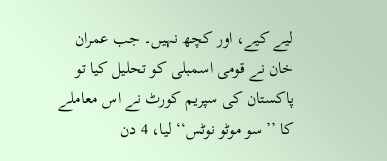لیے کیے، اور کچھ نہیں۔ جب عمران خان نے قومی اسمبلی کو تحلیل کیا تو پاکستان کی سپریم کورٹ نے اس معاملے کا ’’سو موٹو نوٹس‘‘ لیا، 4 دن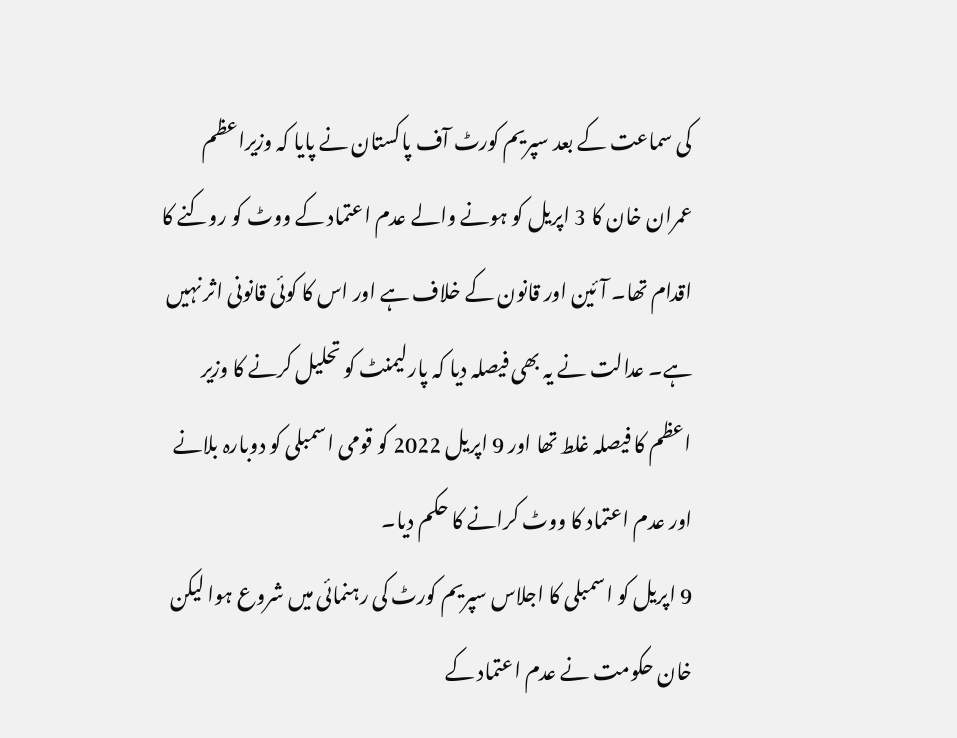کی سماعت کے بعد سپریم کورٹ آف پاکستان نے پایا کہ وزیراعظم عمران خان کا 3 اپریل کو ہونے والے عدم اعتماد کے ووٹ کو روکنے کا اقدام تھا۔ آئین اور قانون کے خلاف ہے اور اس کا کوئی قانونی اثر نہیں ہے۔ عدالت نے یہ بھی فیصلہ دیا کہ پارلیمنٹ کو تحلیل کرنے کا وزیر اعظم کا فیصلہ غلط تھا اور 9 اپریل 2022 کو قومی اسمبلی کو دوبارہ بلانے اور عدم اعتماد کا ووٹ کرانے کا حکم دیا۔
9 اپریل کو اسمبلی کا اجلاس سپریم کورٹ کی رہنمائی میں شروع ہوا لیکن خان حکومت نے عدم اعتماد کے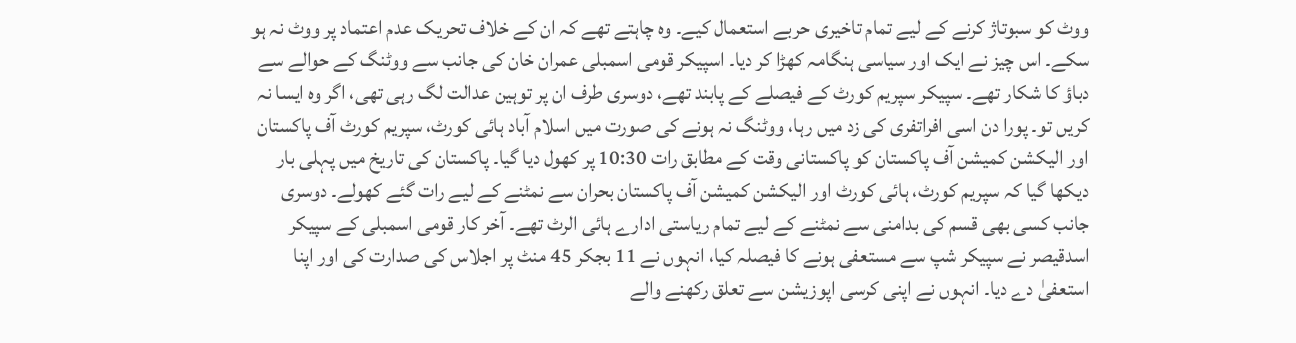ووٹ کو سبوتاژ کرنے کے لیے تمام تاخیری حربے استعمال کیے۔ وہ چاہتے تھے کہ ان کے خلاف تحریک عدم اعتماد پر ووٹ نہ ہو سکے۔ اس چیز نے ایک اور سیاسی ہنگامہ کھڑا کر دیا۔ اسپیکر قومی اسمبلی عمران خان کی جانب سے ووٹنگ کے حوالے سے دباؤ کا شکار تھے۔ سپیکر سپریم کورٹ کے فیصلے کے پابند تھے، دوسری طرف ان پر توہین عدالت لگ رہی تھی، اگر وہ ایسا نہ کریں تو۔ پورا دن اسی افراتفری کی زد میں رہا، ووٹنگ نہ ہونے کی صورت میں اسلام آباد ہائی کورٹ، سپریم کورٹ آف پاکستان اور الیکشن کمیشن آف پاکستان کو پاکستانی وقت کے مطابق رات 10:30 پر کھول دیا گیا۔ پاکستان کی تاریخ میں پہلی بار دیکھا گیا کہ سپریم کورٹ، ہائی کورٹ اور الیکشن کمیشن آف پاکستان بحران سے نمٹنے کے لیے رات گئے کھولے۔ دوسری جانب کسی بھی قسم کی بدامنی سے نمٹنے کے لیے تمام ریاستی ادارے ہائی الرٹ تھے۔ آخر کار قومی اسمبلی کے سپیکر اسدقیصر نے سپیکر شپ سے مستعفی ہونے کا فیصلہ کیا، انہوں نے 11 بجکر 45 منٹ پر اجلاس کی صدارت کی اور اپنا استعفیٰ دے دیا۔ انہوں نے اپنی کرسی اپوزیشن سے تعلق رکھنے والے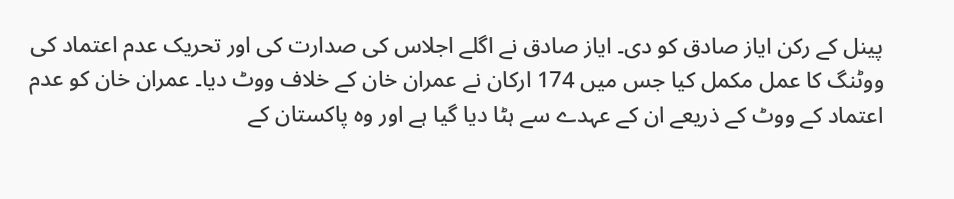پینل کے رکن ایاز صادق کو دی۔ ایاز صادق نے اگلے اجلاس کی صدارت کی اور تحریک عدم اعتماد کی ووٹنگ کا عمل مکمل کیا جس میں 174 ارکان نے عمران خان کے خلاف ووٹ دیا۔ عمران خان کو عدم اعتماد کے ووٹ کے ذریعے ان کے عہدے سے ہٹا دیا گیا ہے اور وہ پاکستان کے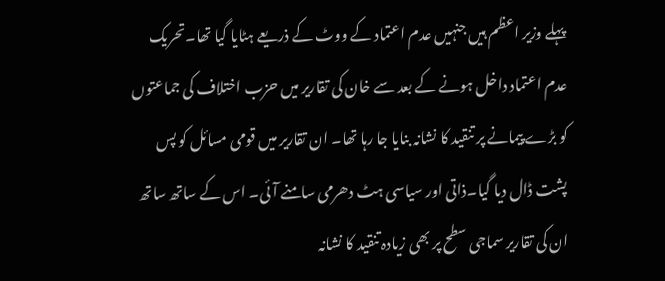پہلے وزیر اعظم ہیں جنہیں عدم اعتماد کے ووٹ کے ذریعے ہٹایا گیا تھا۔تحریک عدم اعتماد داخل ہونے کے بعد سے خان کی تقاریر میں حزب اختلاف کی جماعتوں کو بڑے پیمانے پر تنقید کا نشانہ بنایا جا رہا تھا۔ ان تقاریر میں قومی مسائل کو پس پشت ڈال دیا گیا۔ذاتی اور سیاسی ہٹ دھرمی سامنے آئی۔ اس کے ساتھ ساتھ ان کی تقاریر سماجی سطح پر بھی زیادہ تنقید کا نشانہ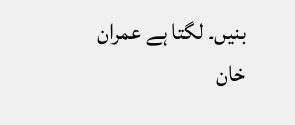بنیں۔ لگتا ہے عمران خان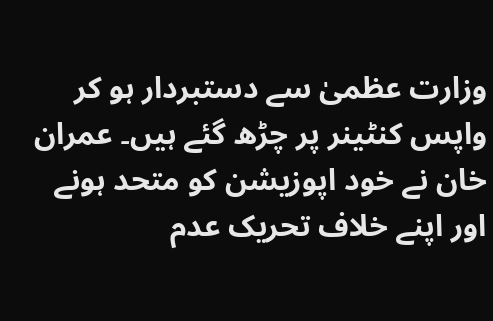وزارت عظمیٰ سے دستبردار ہو کر واپس کنٹینر پر چڑھ گئے ہیں۔ عمران خان نے خود اپوزیشن کو متحد ہونے اور اپنے خلاف تحریک عدم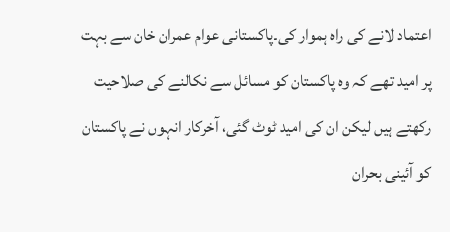اعتماد لانے کی راہ ہموار کی۔پاکستانی عوام عمران خان سے بہت پر امید تھے کہ وہ پاکستان کو مسائل سے نکالنے کی صلاحیت رکھتے ہیں لیکن ان کی امید ٹوٹ گئی، آخرکار انہوں نے پاکستان کو آئینی بحران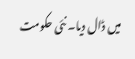میں ڈال دیا۔ نئی حکومت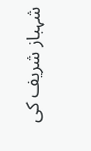شہباز شریف کی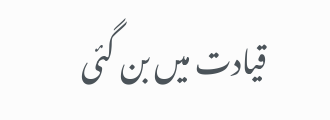قیادت میں بن گئی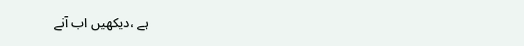ہے ،دیکھیں اب آنے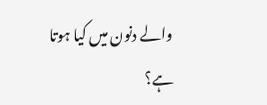والے دنون میں کیا ہوتا ہے؟